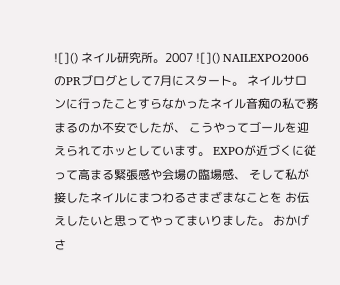![]() ネイル研究所。2007 ![]() NAILEXPO2006のPRブログとして7月にスタート。 ネイルサロンに行ったことすらなかったネイル音痴の私で務まるのか不安でしたが、 こうやってゴールを迎えられてホッとしています。 EXPOが近づくに従って高まる緊張感や会場の臨場感、 そして私が接したネイルにまつわるさまざまなことを お伝えしたいと思ってやってまいりました。 おかげさ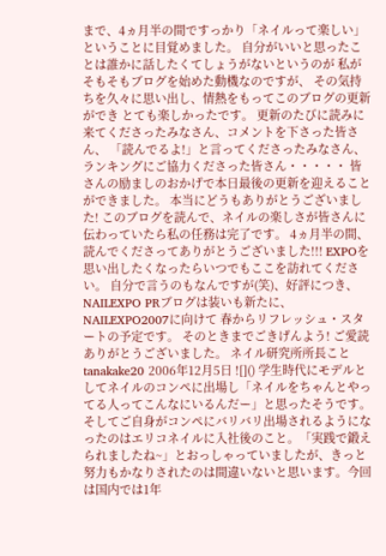まで、4ヵ月半の間ですっかり「ネイルって楽しい」ということに目覚めました。 自分がいいと思ったことは誰かに話したくてしょうがないというのが 私がそもそもブログを始めた動機なのですが、 その気持ちを久々に思い出し、情熱をもってこのブログの更新ができ とても楽しかったです。 更新のたびに読みに来てくださったみなさん、コメントを下さった皆さん、 「読んでるよ!」と言ってくださったみなさん、ランキングにご協力くださった皆さん・・・・・ 皆さんの励ましのおかげで本日最後の更新を迎えることができました。 本当にどうもありがとうございました! このブログを読んで、ネイルの楽しさが皆さんに伝わっていたら私の任務は完了です。 4ヵ月半の間、読んでくださってありがとうございました!!! EXPOを思い出したくなったらいつでもここを訪れてください。 自分で言うのもなんですが(笑)、好評につき、 NAILEXPO PRブログは装いも新たに、NAILEXPO2007に向けて 春からリフレッシュ・スタートの予定です。 そのときまでごきげんよう! ご愛読ありがとうございました。 ネイル研究所所長ことtanakake20 2006年12月5日 ![]() 学生時代にモデルとしてネイルのコンペに出場し「ネイルをちゃんとやってる人ってこんなにいるんだー」と思ったそうです。そしてご自身がコンペにバリバリ出場されるようになったのはエリコネイルに入社後のこと。「実践で鍛えられましたね~」とおっしゃっていましたが、きっと努力もかなりされたのは間違いないと思います。今回は国内では1年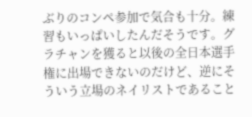ぶりのコンペ参加で気合も十分。練習もいっぱいしたんだそうです。グラチャンを獲ると以後の全日本選手権に出場できないのだけど、逆にそういう立場のネイリストであること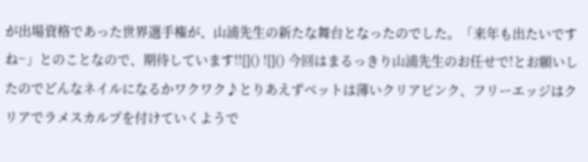が出場資格であった世界選手権が、山浦先生の新たな舞台となったのでした。「来年も出たいですね~」とのことなので、期待しています!![]() ![]() 今回はまるっきり山浦先生のお任せで!とお願いしたのでどんなネイルになるかワクワク♪とりあえずベットは薄いクリアピンク、フリーエッジはクリアでラメスカルプを付けていくようで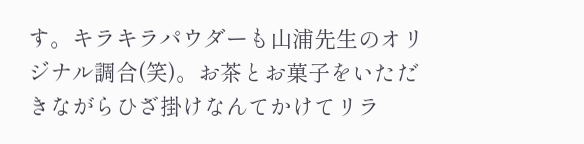す。キラキラパウダーも山浦先生のオリジナル調合(笑)。お茶とお菓子をいただきながらひざ掛けなんてかけてリラ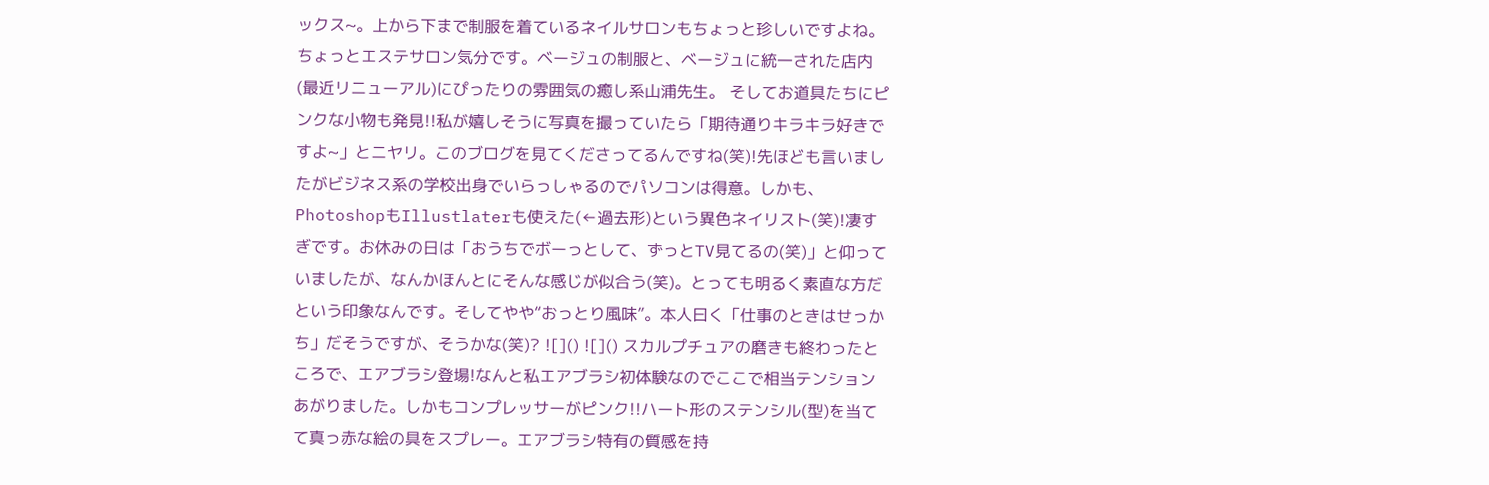ックス~。上から下まで制服を着ているネイルサロンもちょっと珍しいですよね。ちょっとエステサロン気分です。ベージュの制服と、ベージュに統一された店内(最近リニューアル)にぴったりの雰囲気の癒し系山浦先生。 そしてお道具たちにピンクな小物も発見!!私が嬉しそうに写真を撮っていたら「期待通りキラキラ好きですよ~」とニヤリ。このブログを見てくださってるんですね(笑)!先ほども言いましたがビジネス系の学校出身でいらっしゃるのでパソコンは得意。しかも、PhotoshopもIllustlaterも使えた(←過去形)という異色ネイリスト(笑)!凄すぎです。お休みの日は「おうちでボーっとして、ずっとTV見てるの(笑)」と仰っていましたが、なんかほんとにそんな感じが似合う(笑)。とっても明るく素直な方だという印象なんです。そしてやや“おっとり風味”。本人曰く「仕事のときはせっかち」だそうですが、そうかな(笑)? ![]() ![]() スカルプチュアの磨きも終わったところで、エアブラシ登場!なんと私エアブラシ初体験なのでここで相当テンションあがりました。しかもコンプレッサーがピンク!!ハート形のステンシル(型)を当てて真っ赤な絵の具をスプレー。エアブラシ特有の質感を持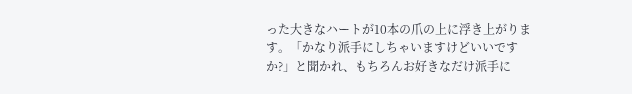った大きなハートが10本の爪の上に浮き上がります。「かなり派手にしちゃいますけどいいですか?」と聞かれ、もちろんお好きなだけ派手に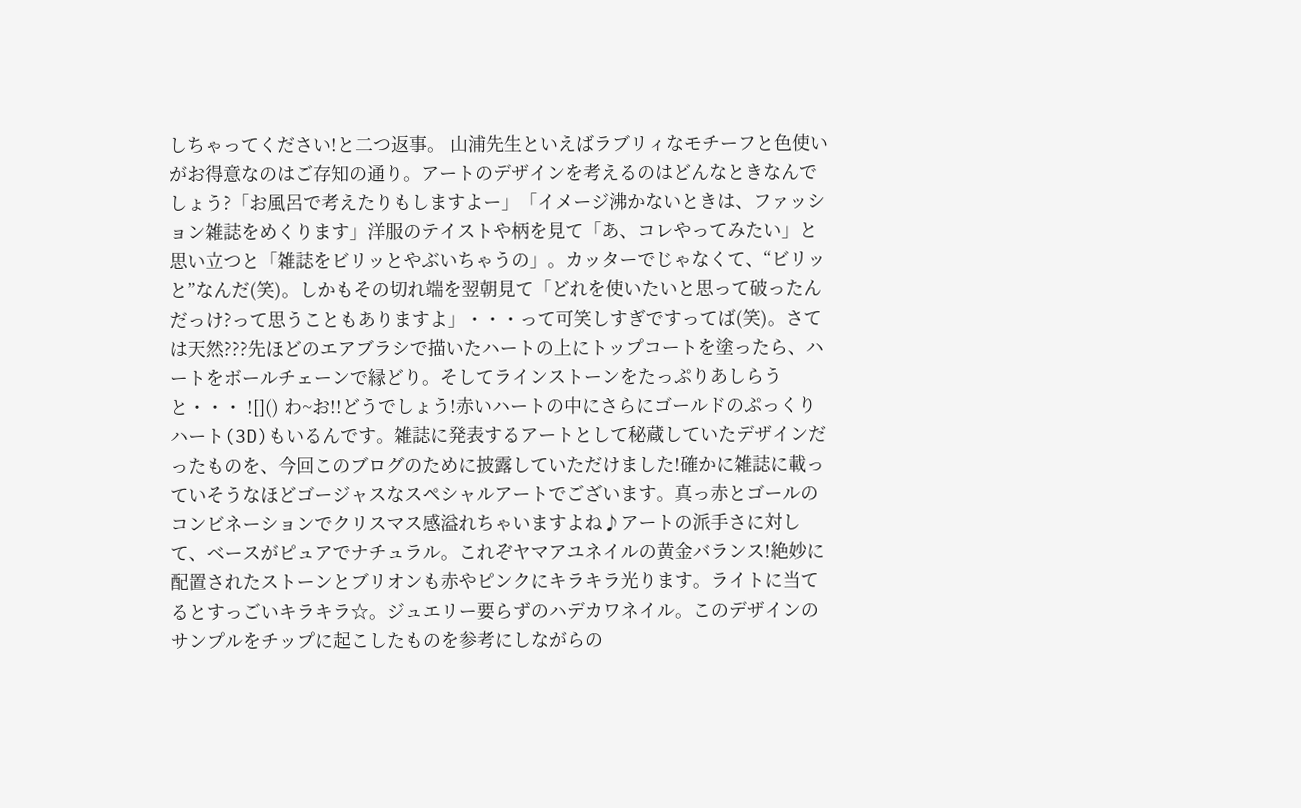しちゃってください!と二つ返事。 山浦先生といえばラブリィなモチーフと色使いがお得意なのはご存知の通り。アートのデザインを考えるのはどんなときなんでしょう?「お風呂で考えたりもしますよー」「イメージ沸かないときは、ファッション雑誌をめくります」洋服のテイストや柄を見て「あ、コレやってみたい」と思い立つと「雑誌をビリッとやぶいちゃうの」。カッターでじゃなくて、“ビリッと”なんだ(笑)。しかもその切れ端を翌朝見て「どれを使いたいと思って破ったんだっけ?って思うこともありますよ」・・・って可笑しすぎですってば(笑)。さては天然???先ほどのエアブラシで描いたハートの上にトップコートを塗ったら、ハートをボールチェーンで縁どり。そしてラインストーンをたっぷりあしらうと・・・ ![]() わ~お!!どうでしょう!赤いハートの中にさらにゴールドのぷっくりハート(3D)もいるんです。雑誌に発表するアートとして秘蔵していたデザインだったものを、今回このブログのために披露していただけました!確かに雑誌に載っていそうなほどゴージャスなスペシャルアートでございます。真っ赤とゴールのコンビネーションでクリスマス感溢れちゃいますよね♪アートの派手さに対して、ベースがピュアでナチュラル。これぞヤマアユネイルの黄金バランス!絶妙に配置されたストーンとブリオンも赤やピンクにキラキラ光ります。ライトに当てるとすっごいキラキラ☆。ジュエリー要らずのハデカワネイル。このデザインのサンプルをチップに起こしたものを参考にしながらの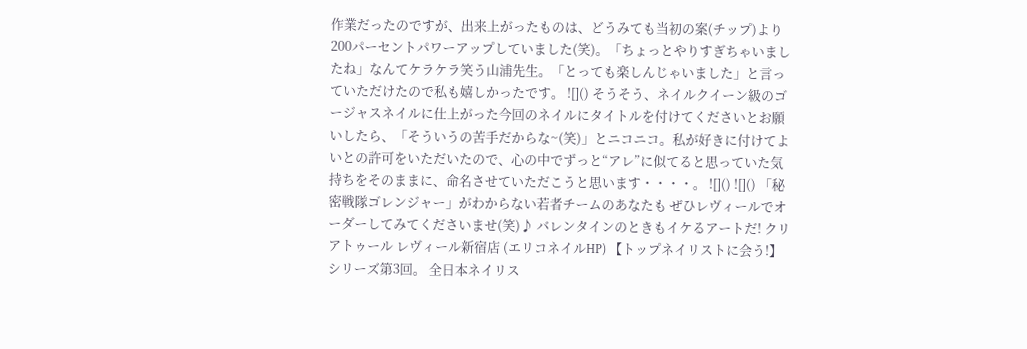作業だったのですが、出来上がったものは、どうみても当初の案(チップ)より200パーセントパワーアップしていました(笑)。「ちょっとやりすぎちゃいましたね」なんてケラケラ笑う山浦先生。「とっても楽しんじゃいました」と言っていただけたので私も嬉しかったです。 ![]() そうそう、ネイルクイーン級のゴージャスネイルに仕上がった今回のネイルにタイトルを付けてくださいとお願いしたら、「そういうの苦手だからな~(笑)」とニコニコ。私が好きに付けてよいとの許可をいただいたので、心の中でずっと“アレ”に似てると思っていた気持ちをそのままに、命名させていただこうと思います・・・・。 ![]() ![]() 「秘密戦隊ゴレンジャー」がわからない若者チームのあなたも ぜひレヴィールでオーダーしてみてくださいませ(笑)♪ バレンタインのときもイケるアートだ! クリアトゥール レヴィール新宿店 (エリコネイルHP) 【トップネイリストに会う!】シリーズ第3回。 全日本ネイリス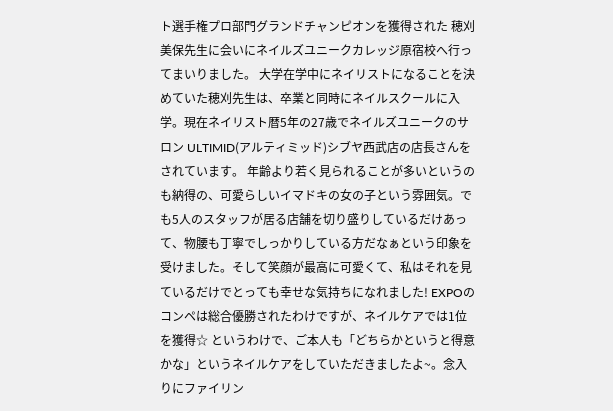ト選手権プロ部門グランドチャンピオンを獲得された 穂刈美保先生に会いにネイルズユニークカレッジ原宿校へ行ってまいりました。 大学在学中にネイリストになることを決めていた穂刈先生は、卒業と同時にネイルスクールに入学。現在ネイリスト暦5年の27歳でネイルズユニークのサロン ULTIMID(アルティミッド)シブヤ西武店の店長さんをされています。 年齢より若く見られることが多いというのも納得の、可愛らしいイマドキの女の子という雰囲気。でも5人のスタッフが居る店舗を切り盛りしているだけあって、物腰も丁寧でしっかりしている方だなぁという印象を受けました。そして笑顔が最高に可愛くて、私はそれを見ているだけでとっても幸せな気持ちになれました! EXPOのコンペは総合優勝されたわけですが、ネイルケアでは1位を獲得☆ というわけで、ご本人も「どちらかというと得意かな」というネイルケアをしていただきましたよ~。念入りにファイリン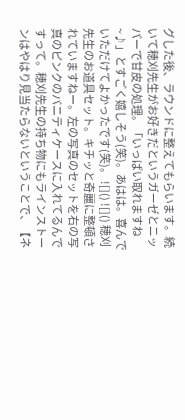グした後、ラウンドに整えてもらいます。続いて穂刈先生がお好きだというガーゼとニッパーで甘皮の処理。「いっぱい取れますね~♪」とすごく嬉しそう(笑)。あはは。喜んでいただけてよかったです(笑)。 ![]() ![]() 穂刈先生のお道具セット。キチッと奇麗に整頓されていますねー。左の写真のセットを右の写真のピンクのバニティケースに入れてるんですって。穂刈先生の持ち物にもラインストーンはやはり見当たらないということで、【ネ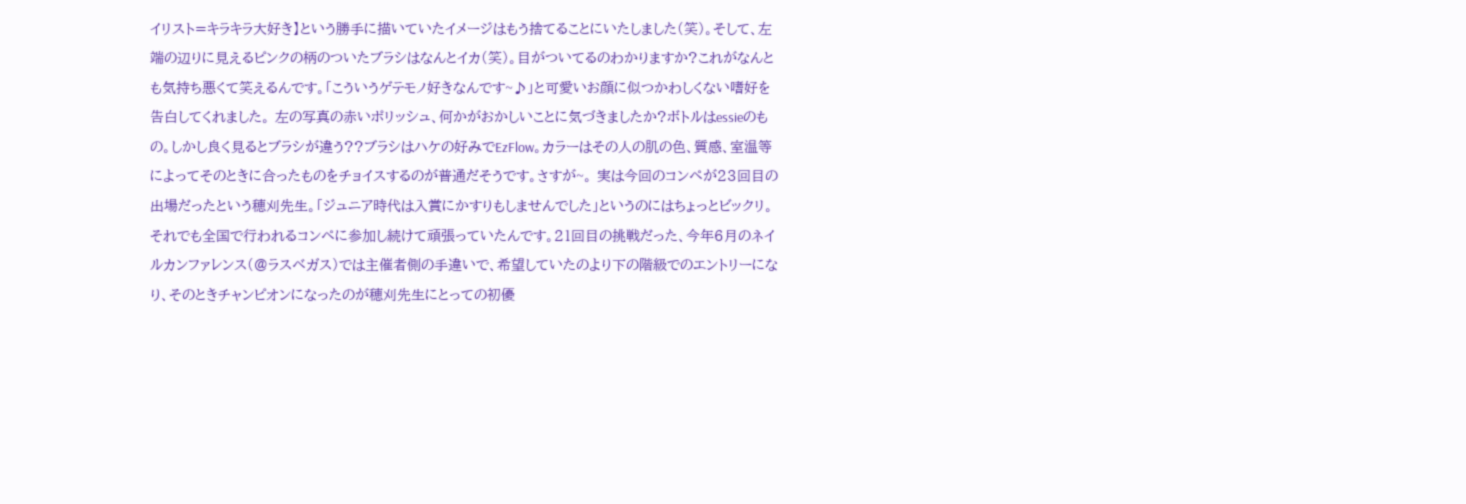イリスト=キラキラ大好き】という勝手に描いていたイメージはもう捨てることにいたしました(笑)。そして、左端の辺りに見えるピンクの柄のついたブラシはなんとイカ(笑)。目がついてるのわかりますか?これがなんとも気持ち悪くて笑えるんです。「こういうゲテモノ好きなんです~♪」と可愛いお顔に似つかわしくない嗜好を告白してくれました。 左の写真の赤いポリッシュ、何かがおかしいことに気づきましたか?ボトルはessieのもの。しかし良く見るとブラシが違う??ブラシはハケの好みでEzFlow。カラーはその人の肌の色、質感、室温等によってそのときに合ったものをチョイスするのが普通だそうです。さすが~。 実は今回のコンペが23回目の出場だったという穂刈先生。「ジュニア時代は入賞にかすりもしませんでした」というのにはちょっとビックリ。それでも全国で行われるコンペに参加し続けて頑張っていたんです。21回目の挑戦だった、今年6月のネイルカンファレンス(@ラスベガス)では主催者側の手違いで、希望していたのより下の階級でのエントリーになり、そのときチャンピオンになったのが穂刈先生にとっての初優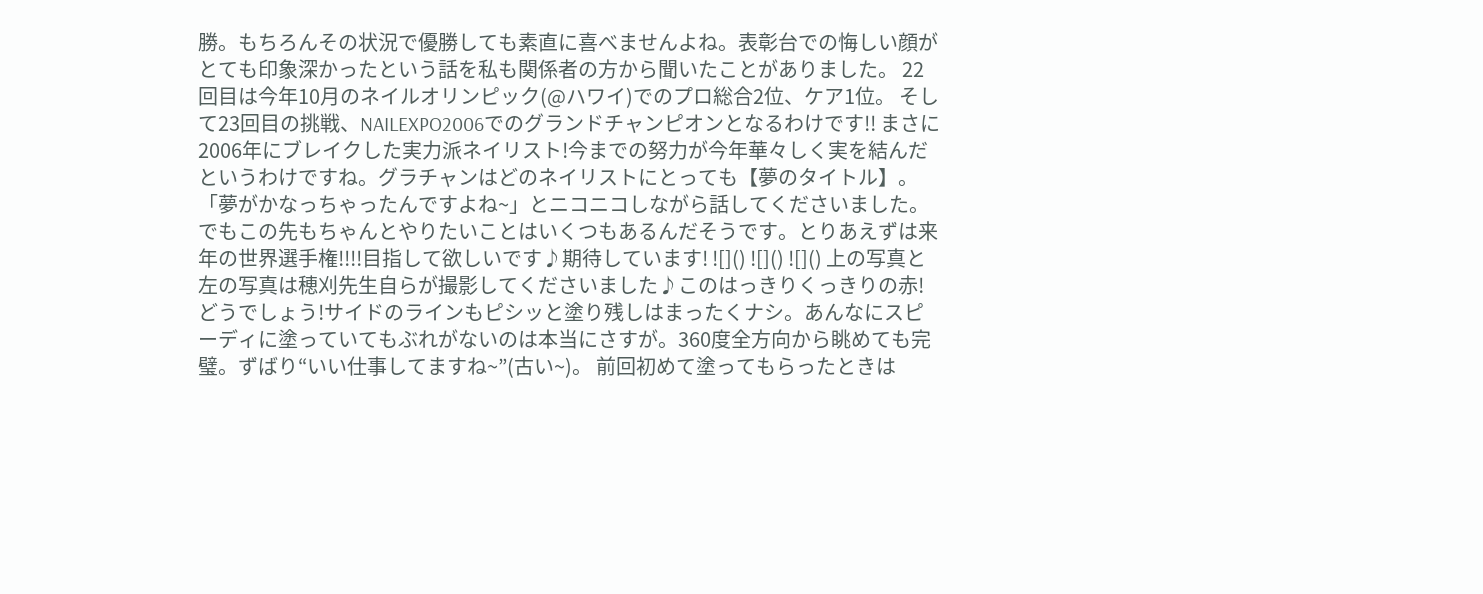勝。もちろんその状況で優勝しても素直に喜べませんよね。表彰台での悔しい顔がとても印象深かったという話を私も関係者の方から聞いたことがありました。 22回目は今年10月のネイルオリンピック(@ハワイ)でのプロ総合2位、ケア1位。 そして23回目の挑戦、NAILEXPO2006でのグランドチャンピオンとなるわけです!! まさに2006年にブレイクした実力派ネイリスト!今までの努力が今年華々しく実を結んだというわけですね。グラチャンはどのネイリストにとっても【夢のタイトル】。「夢がかなっちゃったんですよね~」とニコニコしながら話してくださいました。でもこの先もちゃんとやりたいことはいくつもあるんだそうです。とりあえずは来年の世界選手権!!!!目指して欲しいです♪期待しています! ![]() ![]() ![]() 上の写真と左の写真は穂刈先生自らが撮影してくださいました♪このはっきりくっきりの赤!どうでしょう!サイドのラインもピシッと塗り残しはまったくナシ。あんなにスピーディに塗っていてもぶれがないのは本当にさすが。360度全方向から眺めても完璧。ずばり“いい仕事してますね~”(古い~)。 前回初めて塗ってもらったときは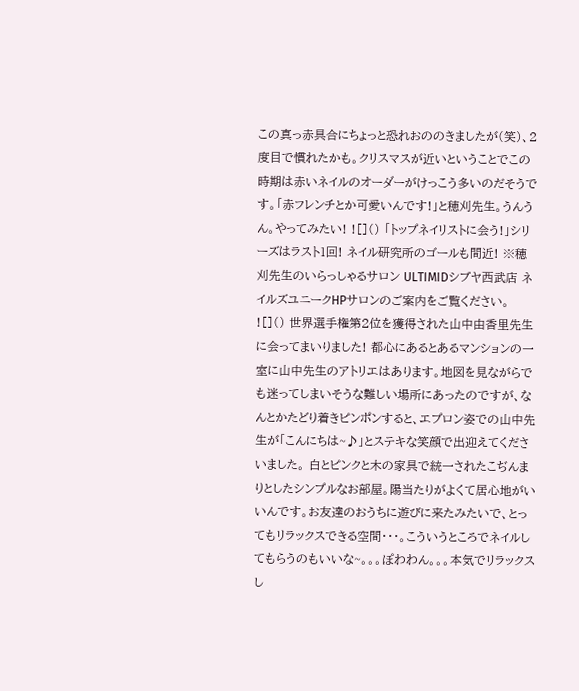この真っ赤具合にちょっと恐れおののきましたが(笑)、2度目で慣れたかも。クリスマスが近いということでこの時期は赤いネイルのオーダーがけっこう多いのだそうです。「赤フレンチとか可愛いんです!」と穂刈先生。うんうん。やってみたい! ![]() 「トップネイリストに会う!」シリーズはラスト1回! ネイル研究所のゴールも間近! ※穂刈先生のいらっしゃるサロン ULTIMIDシブヤ西武店 ネイルズユニークHPサロンのご案内をご覧ください。 ![]() 世界選手権第2位を獲得された山中由香里先生に会ってまいりました! 都心にあるとあるマンションの一室に山中先生のアトリエはあります。地図を見ながらでも迷ってしまいそうな難しい場所にあったのですが、なんとかたどり着きピンポンすると、エプロン姿での山中先生が「こんにちは~♪」とステキな笑顔で出迎えてくださいました。 白とピンクと木の家具で統一されたこぢんまりとしたシンプルなお部屋。陽当たりがよくて居心地がいいんです。お友達のおうちに遊びに来たみたいで、とってもリラックスできる空間・・・。こういうところでネイルしてもらうのもいいな~。。。ぽわわん。。。本気でリラックスし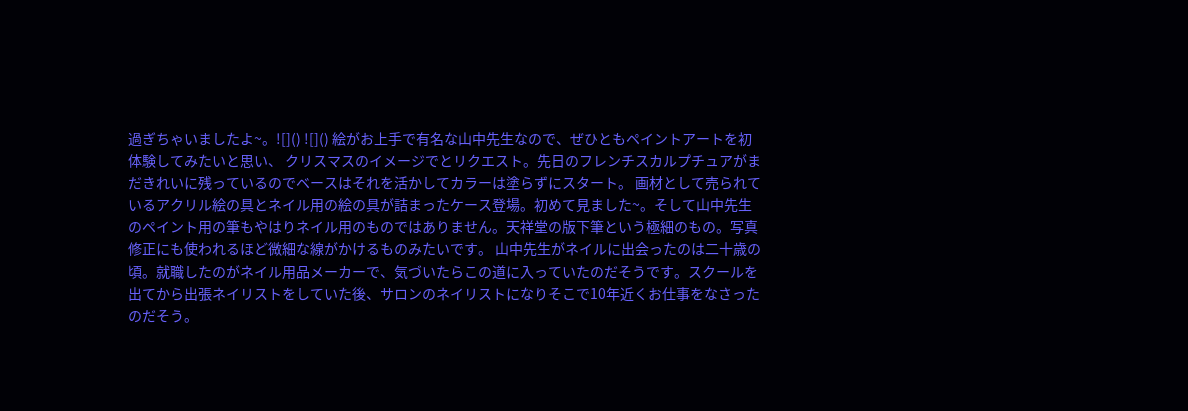過ぎちゃいましたよ~。![]() ![]() 絵がお上手で有名な山中先生なので、ぜひともペイントアートを初体験してみたいと思い、 クリスマスのイメージでとリクエスト。先日のフレンチスカルプチュアがまだきれいに残っているのでベースはそれを活かしてカラーは塗らずにスタート。 画材として売られているアクリル絵の具とネイル用の絵の具が詰まったケース登場。初めて見ました~。そして山中先生のペイント用の筆もやはりネイル用のものではありません。天祥堂の版下筆という極細のもの。写真修正にも使われるほど微細な線がかけるものみたいです。 山中先生がネイルに出会ったのは二十歳の頃。就職したのがネイル用品メーカーで、気づいたらこの道に入っていたのだそうです。スクールを出てから出張ネイリストをしていた後、サロンのネイリストになりそこで10年近くお仕事をなさったのだそう。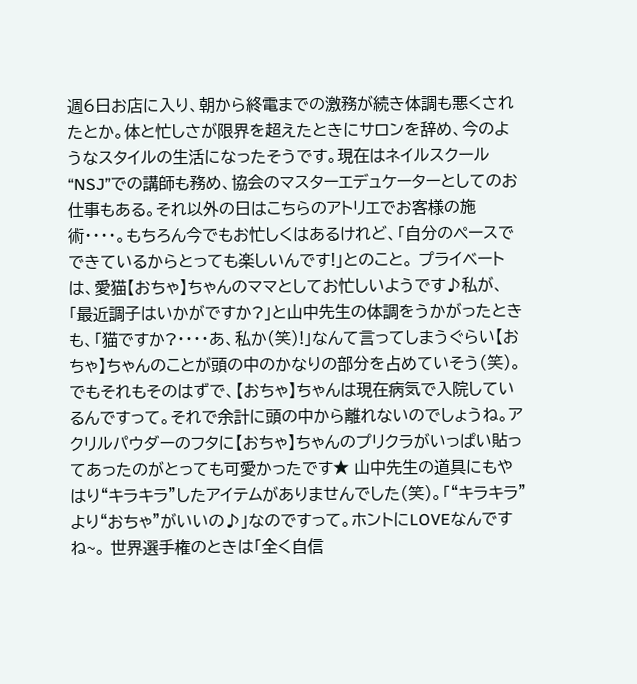週6日お店に入り、朝から終電までの激務が続き体調も悪くされたとか。体と忙しさが限界を超えたときにサロンを辞め、今のようなスタイルの生活になったそうです。現在はネイルスクール“NSJ”での講師も務め、協会のマスターエデュケーターとしてのお仕事もある。それ以外の日はこちらのアトリエでお客様の施術・・・・。もちろん今でもお忙しくはあるけれど、「自分のペースでできているからとっても楽しいんです!」とのこと。 プライベートは、愛猫【おちゃ】ちゃんのママとしてお忙しいようです♪私が、「最近調子はいかがですか?」と山中先生の体調をうかがったときも、「猫ですか?・・・・あ、私か(笑)!」なんて言ってしまうぐらい【おちゃ】ちゃんのことが頭の中のかなりの部分を占めていそう(笑)。でもそれもそのはずで、【おちゃ】ちゃんは現在病気で入院しているんですって。それで余計に頭の中から離れないのでしょうね。アクリルパウダーのフタに【おちゃ】ちゃんのプリクラがいっぱい貼ってあったのがとっても可愛かったです★ 山中先生の道具にもやはり“キラキラ”したアイテムがありませんでした(笑)。「“キラキラ”より“おちゃ”がいいの♪」なのですって。ホントにLOVEなんですね~。 世界選手権のときは「全く自信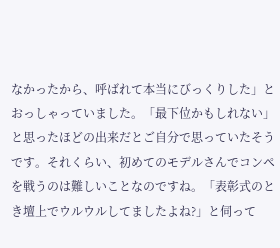なかったから、呼ばれて本当にびっくりした」とおっしゃっていました。「最下位かもしれない」と思ったほどの出来だとご自分で思っていたそうです。それくらい、初めてのモデルさんでコンペを戦うのは難しいことなのですね。「表彰式のとき壇上でウルウルしてましたよね?」と伺って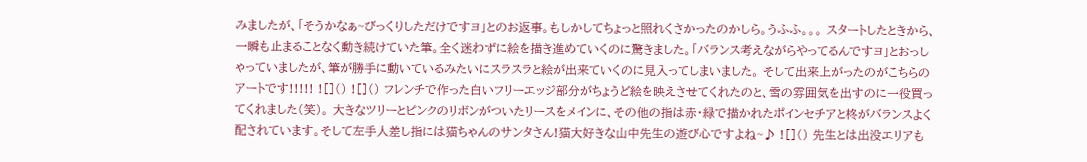みましたが、「そうかなぁ~びっくりしただけですヨ」とのお返事。もしかしてちょっと照れくさかったのかしら。うふふ。。。 スタートしたときから、一瞬も止まることなく動き続けていた筆。全く迷わずに絵を描き進めていくのに驚きました。「バランス考えながらやってるんですヨ」とおっしゃっていましたが、筆が勝手に動いているみたいにスラスラと絵が出来ていくのに見入ってしまいました。 そして出来上がったのがこちらのアートです!!!!! ![]() ![]() フレンチで作った白いフリーエッジ部分がちょうど絵を映えさせてくれたのと、雪の雰囲気を出すのに一役買ってくれました(笑)。 大きなツリーとピンクのリボンがついたリースをメインに、その他の指は赤・緑で描かれたポインセチアと柊がバランスよく配されています。そして左手人差し指には猫ちゃんのサンタさん!猫大好きな山中先生の遊び心ですよね~♪ ![]() 先生とは出没エリアも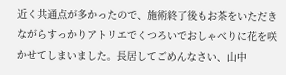近く共通点が多かったので、施術終了後もお茶をいただきながらすっかりアトリエでくつろいでおしゃべりに花を咲かせてしまいました。長居してごめんなさい、山中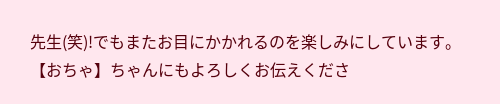先生(笑)!でもまたお目にかかれるのを楽しみにしています。【おちゃ】ちゃんにもよろしくお伝えくださ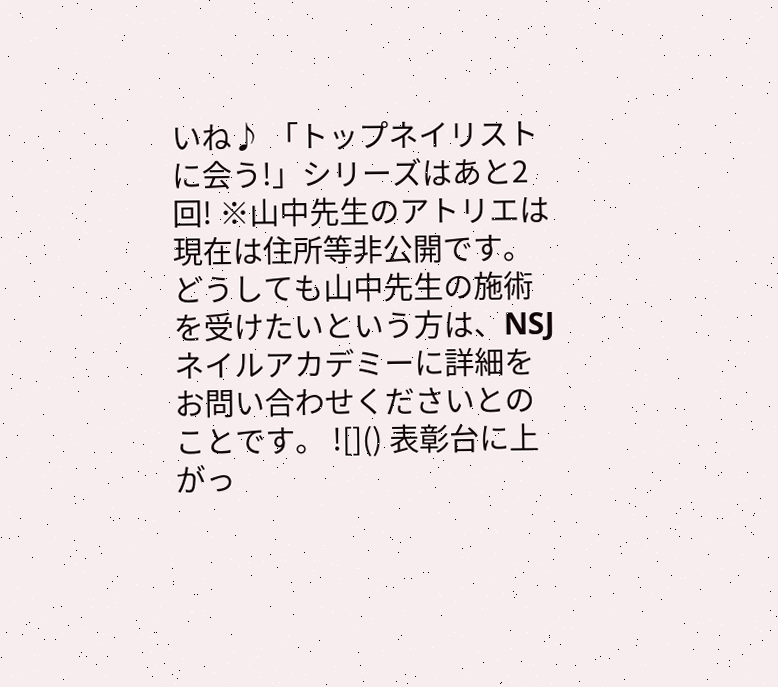いね♪ 「トップネイリストに会う!」シリーズはあと2回! ※山中先生のアトリエは現在は住所等非公開です。 どうしても山中先生の施術を受けたいという方は、NSJネイルアカデミーに詳細をお問い合わせくださいとのことです。 ![]() 表彰台に上がっ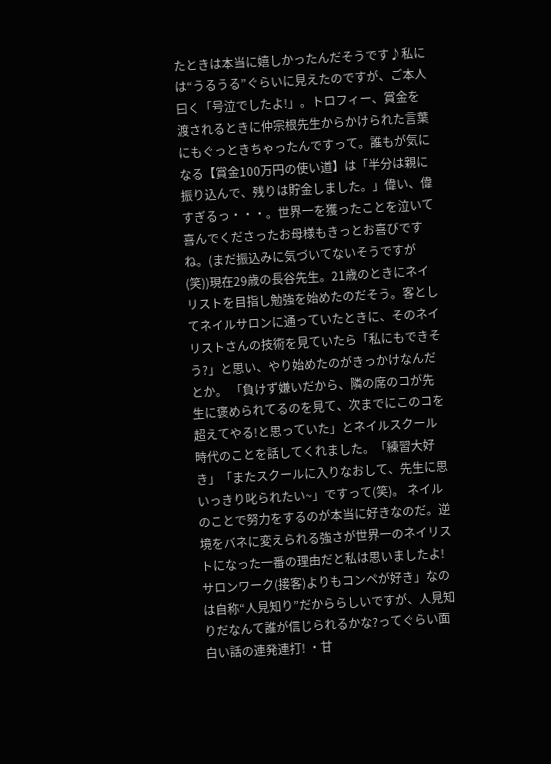たときは本当に嬉しかったんだそうです♪私には“うるうる”ぐらいに見えたのですが、ご本人曰く「号泣でしたよ!」。トロフィー、賞金を渡されるときに仲宗根先生からかけられた言葉にもぐっときちゃったんですって。誰もが気になる【賞金100万円の使い道】は「半分は親に振り込んで、残りは貯金しました。」偉い、偉すぎるっ・・・。世界一を獲ったことを泣いて喜んでくださったお母様もきっとお喜びですね。(まだ振込みに気づいてないそうですが(笑))現在29歳の長谷先生。21歳のときにネイリストを目指し勉強を始めたのだそう。客としてネイルサロンに通っていたときに、そのネイリストさんの技術を見ていたら「私にもできそう?」と思い、やり始めたのがきっかけなんだとか。 「負けず嫌いだから、隣の席のコが先生に褒められてるのを見て、次までにこのコを超えてやる!と思っていた」とネイルスクール時代のことを話してくれました。「練習大好き」「またスクールに入りなおして、先生に思いっきり叱られたい~」ですって(笑)。 ネイルのことで努力をするのが本当に好きなのだ。逆境をバネに変えられる強さが世界一のネイリストになった一番の理由だと私は思いましたよ! サロンワーク(接客)よりもコンペが好き」なのは自称“人見知り”だかららしいですが、人見知りだなんて誰が信じられるかな?ってぐらい面白い話の連発連打! ・甘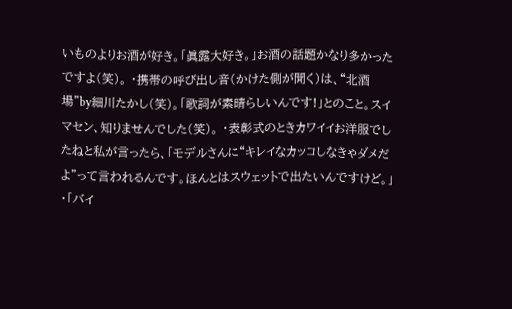いものよりお酒が好き。「眞露大好き。」お酒の話題かなり多かったですよ(笑)。 ・携帯の呼び出し音(かけた側が聞く)は、“北酒場”by細川たかし(笑)。「歌詞が素晴らしいんです!」とのこと。スイマセン、知りませんでした(笑)。 ・表彰式のときカワイイお洋服でしたねと私が言ったら、「モデルさんに“キレイなカッコしなきゃダメだよ”って言われるんです。ほんとはスウェットで出たいんですけど。」 ・「バイ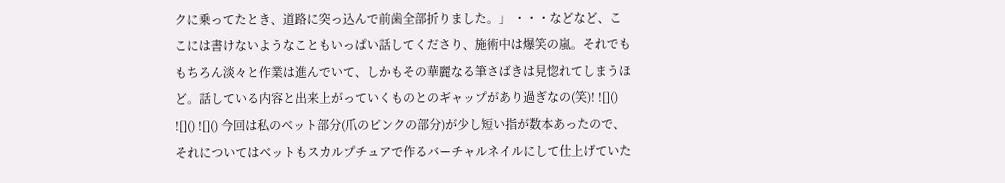クに乗ってたとき、道路に突っ込んで前歯全部折りました。」 ・・・などなど、ここには書けないようなこともいっぱい話してくださり、施術中は爆笑の嵐。それでももちろん淡々と作業は進んでいて、しかもその華麗なる筆さばきは見惚れてしまうほど。話している内容と出来上がっていくものとのギャップがあり過ぎなの(笑)! ![]() ![]() ![]() 今回は私のベット部分(爪のピンクの部分)が少し短い指が数本あったので、それについてはベットもスカルプチュアで作るバーチャルネイルにして仕上げていた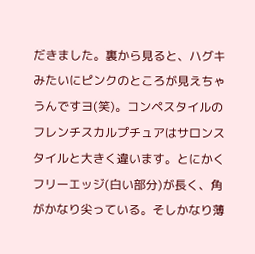だきました。裏から見ると、ハグキみたいにピンクのところが見えちゃうんですヨ(笑)。コンペスタイルのフレンチスカルプチュアはサロンスタイルと大きく違います。とにかくフリーエッジ(白い部分)が長く、角がかなり尖っている。そしかなり薄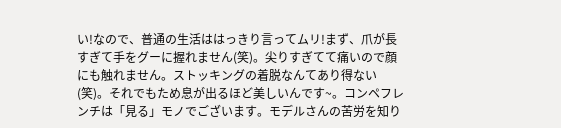い!なので、普通の生活ははっきり言ってムリ!まず、爪が長すぎて手をグーに握れません(笑)。尖りすぎてて痛いので顔にも触れません。ストッキングの着脱なんてあり得ない(笑)。それでもため息が出るほど美しいんです~。コンペフレンチは「見る」モノでございます。モデルさんの苦労を知り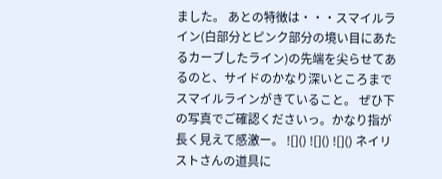ました。 あとの特徴は・・・スマイルライン(白部分とピンク部分の境い目にあたるカーブしたライン)の先端を尖らせてあるのと、サイドのかなり深いところまでスマイルラインがきていること。 ぜひ下の写真でご確認くださいっ。かなり指が長く見えて感激ー。 ![]() ![]() ![]() ネイリストさんの道具に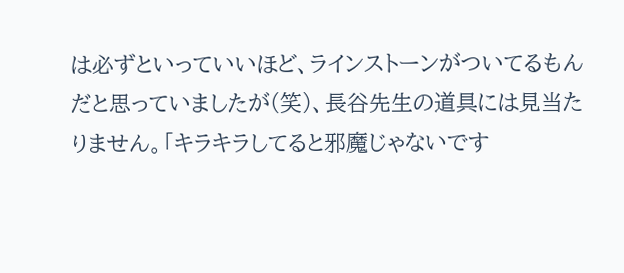は必ずといっていいほど、ラインストーンがついてるもんだと思っていましたが(笑)、長谷先生の道具には見当たりません。「キラキラしてると邪魔じゃないです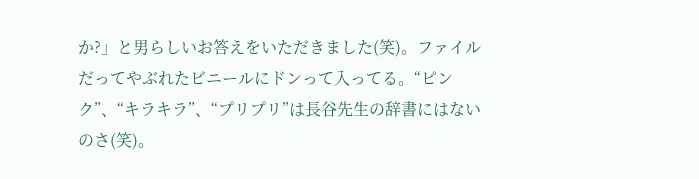か?」と男らしいお答えをいただきました(笑)。ファイルだってやぶれたビニールにドンって入ってる。“ピンク”、“キラキラ”、“プリプリ”は長谷先生の辞書にはないのさ(笑)。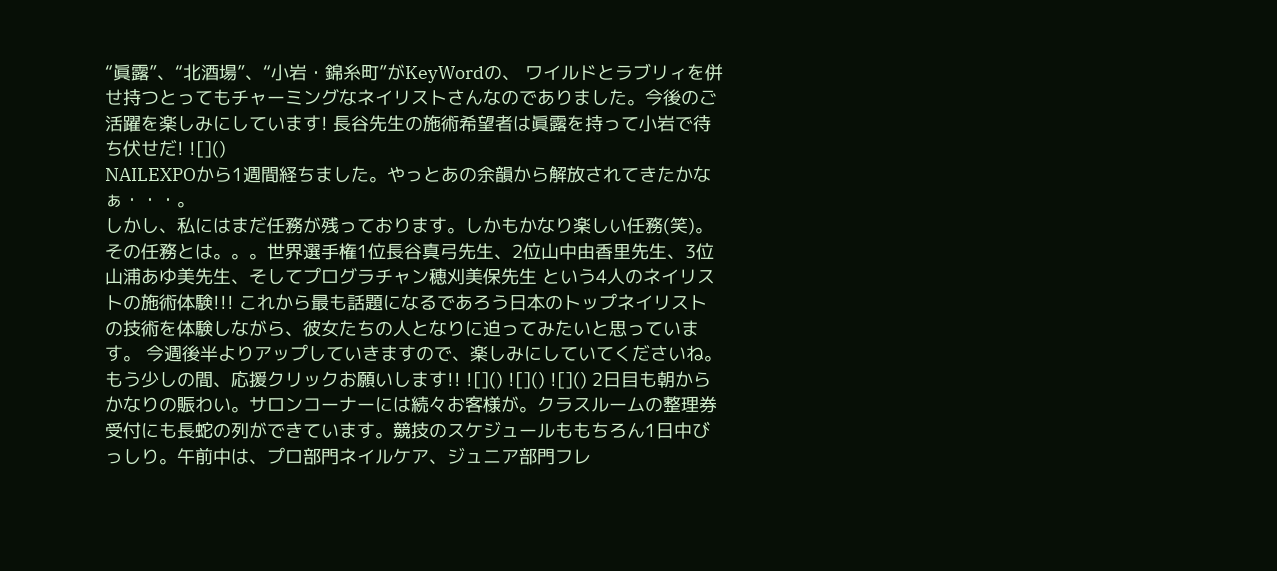“眞露”、“北酒場”、“小岩・錦糸町”がKeyWordの、 ワイルドとラブリィを併せ持つとってもチャーミングなネイリストさんなのでありました。今後のご活躍を楽しみにしています! 長谷先生の施術希望者は眞露を持って小岩で待ち伏せだ! ![]()
NAILEXPOから1週間経ちました。やっとあの余韻から解放されてきたかなぁ・・・。
しかし、私にはまだ任務が残っております。しかもかなり楽しい任務(笑)。 その任務とは。。。世界選手権1位長谷真弓先生、2位山中由香里先生、3位山浦あゆ美先生、そしてプログラチャン穂刈美保先生 という4人のネイリストの施術体験!!! これから最も話題になるであろう日本のトップネイリストの技術を体験しながら、彼女たちの人となりに迫ってみたいと思っています。 今週後半よりアップしていきますので、楽しみにしていてくださいね。 もう少しの間、応援クリックお願いします!! ![]() ![]() ![]() 2日目も朝からかなりの賑わい。サロンコーナーには続々お客様が。クラスルームの整理券受付にも長蛇の列ができています。競技のスケジュールももちろん1日中びっしり。午前中は、プロ部門ネイルケア、ジュニア部門フレ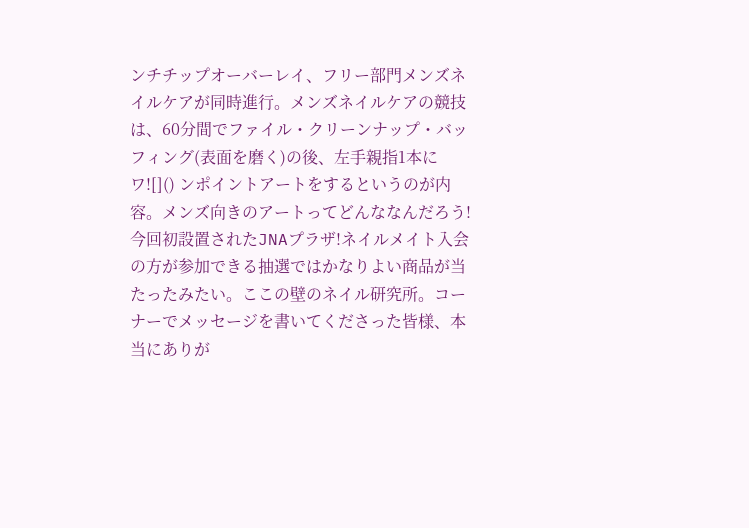ンチチップオーバーレイ、フリー部門メンズネイルケアが同時進行。メンズネイルケアの競技は、60分間でファイル・クリーンナップ・バッフィング(表面を磨く)の後、左手親指1本にワ![]() ンポイントアートをするというのが内容。メンズ向きのアートってどんななんだろう! 今回初設置されたJNAプラザ!ネイルメイト入会の方が参加できる抽選ではかなりよい商品が当たったみたい。ここの壁のネイル研究所。コーナーでメッセージを書いてくださった皆様、本当にありが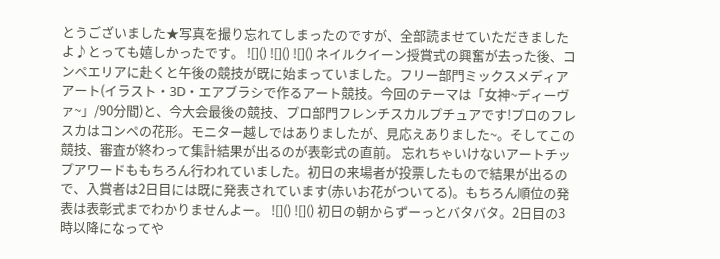とうございました★写真を撮り忘れてしまったのですが、全部読ませていただきましたよ♪とっても嬉しかったです。 ![]() ![]() ![]() ネイルクイーン授賞式の興奮が去った後、コンペエリアに赴くと午後の競技が既に始まっていました。フリー部門ミックスメディアアート(イラスト・3D・エアブラシで作るアート競技。今回のテーマは「女神~ディーヴァ~」/90分間)と、今大会最後の競技、プロ部門フレンチスカルプチュアです!プロのフレスカはコンペの花形。モニター越しではありましたが、見応えありました~。そしてこの競技、審査が終わって集計結果が出るのが表彰式の直前。 忘れちゃいけないアートチップアワードももちろん行われていました。初日の来場者が投票したもので結果が出るので、入賞者は2日目には既に発表されています(赤いお花がついてる)。もちろん順位の発表は表彰式までわかりませんよー。 ![]() ![]() 初日の朝からずーっとバタバタ。2日目の3時以降になってや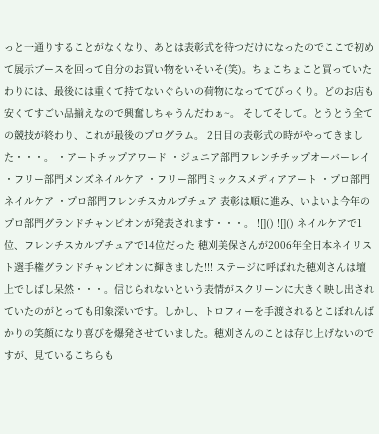っと一通りすることがなくなり、あとは表彰式を待つだけになったのでここで初めて展示ブースを回って自分のお買い物をいそいそ(笑)。ちょこちょこと買っていたわりには、最後には重くて持てないぐらいの荷物になっててびっくり。どのお店も安くてすごい品揃えなので興奮しちゃうんだわぁ~。 そしてそして。とうとう全ての競技が終わり、これが最後のプログラム。 2日目の表彰式の時がやってきました・・・。 ・アートチップアワード ・ジュニア部門フレンチチップオーバーレイ ・フリー部門メンズネイルケア ・フリー部門ミックスメディアアート ・プロ部門ネイルケア ・プロ部門フレンチスカルプチュア 表彰は順に進み、いよいよ今年のプロ部門グランドチャンピオンが発表されます・・・。 ![]() ![]() ネイルケアで1位、フレンチスカルプチュアで14位だった 穂刈美保さんが2006年全日本ネイリスト選手権グランドチャンピオンに輝きました!!! ステージに呼ばれた穂刈さんは壇上でしばし呆然・・・。信じられないという表情がスクリーンに大きく映し出されていたのがとっても印象深いです。しかし、トロフィーを手渡されるとこぼれんばかりの笑顔になり喜びを爆発させていました。穂刈さんのことは存じ上げないのですが、見ているこちらも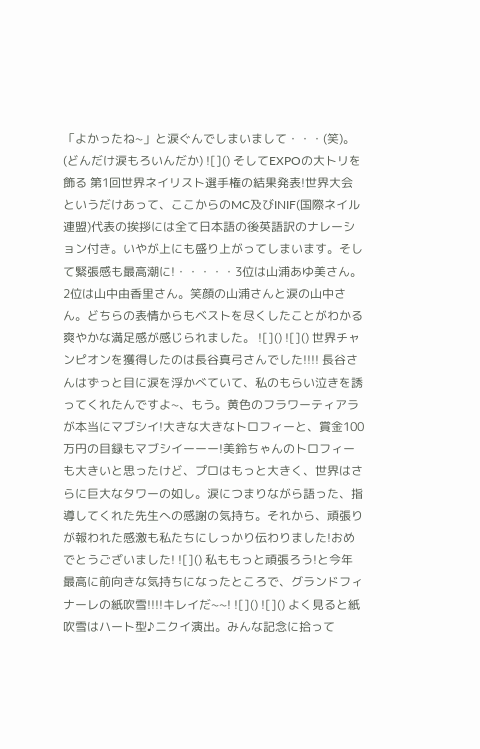「よかったね~」と涙ぐんでしまいまして・・・(笑)。(どんだけ涙もろいんだか) ![]() そしてEXPOの大トリを飾る 第1回世界ネイリスト選手権の結果発表!世界大会というだけあって、ここからのMC及びINIF(国際ネイル連盟)代表の挨拶には全て日本語の後英語訳のナレーション付き。いやが上にも盛り上がってしまいます。そして緊張感も最高潮に!・・・・・3位は山浦あゆ美さん。2位は山中由香里さん。笑顔の山浦さんと涙の山中さん。どちらの表情からもベストを尽くしたことがわかる爽やかな満足感が感じられました。 ![]() ![]() 世界チャンピオンを獲得したのは長谷真弓さんでした!!!! 長谷さんはずっと目に涙を浮かべていて、私のもらい泣きを誘ってくれたんですよ~、もう。黄色のフラワーティアラが本当にマブシイ!大きな大きなトロフィーと、賞金100万円の目録もマブシイーーー!美鈴ちゃんのトロフィーも大きいと思ったけど、プロはもっと大きく、世界はさらに巨大なタワーの如し。涙につまりながら語った、指導してくれた先生への感謝の気持ち。それから、頑張りが報われた感激も私たちにしっかり伝わりました!おめでとうございました! ![]() 私ももっと頑張ろう!と今年最高に前向きな気持ちになったところで、グランドフィナーレの紙吹雪!!!!キレイだ~~! ![]() ![]() よく見ると紙吹雪はハート型♪ニクイ演出。みんな記念に拾って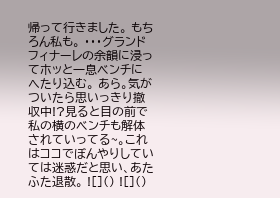帰って行きました。 もちろん私も。 ・・・グランドフィナーレの余韻に浸ってホッと一息ベンチにへたり込む。 あら。気がついたら思いっきり撤収中!?見ると目の前で私の横のベンチも解体されていってる~。これはココでぼんやりしていては迷惑だと思い、あたふた退散。 ![]() ![]()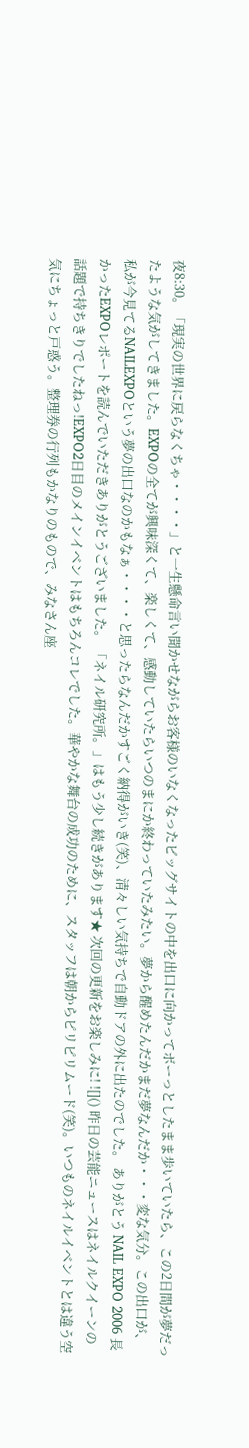夜8:30。「現実の世界に戻らなくちゃ・・・・」と一生懸命言い聞かせながらお客様のいなくなったビッグサイトの中を出口に向かってボーっとしたまま歩いていたら、この2日間が夢だったような気がしてきました。EXPOの全てが興味深くて、楽しくて、感動していたらいつのまにか終わっていたみたい。夢から醒めたんだかまだ夢なんだか・・・変な気分。この出口が、私が今見てるNAILEXPOという夢の出口なのかもなぁ・・・・と思ったらなんだかすごく納得がいき(笑)、清々しい気持ちで自動ドアの外に出たのでした。 ありがとう NAIL EXPO 2006 長かったEXPOレポートを読んでいただきありがとうございました。 「ネイル研究所。」はもう少し続きがあります★ 次回の更新をお楽しみに! ![]() 昨日の芸能ニュースはネイルクイーンの話題で持ちきりでしたねっ!EXPO2日目のメインイベントはもちろんコレでした。華やかな舞台の成功のために、スタッフは朝からピリピリムード(笑)。いつものネイルイベントとは違う空気にちょっと戸惑う。整理券の行列もかなりのもので、みなさん座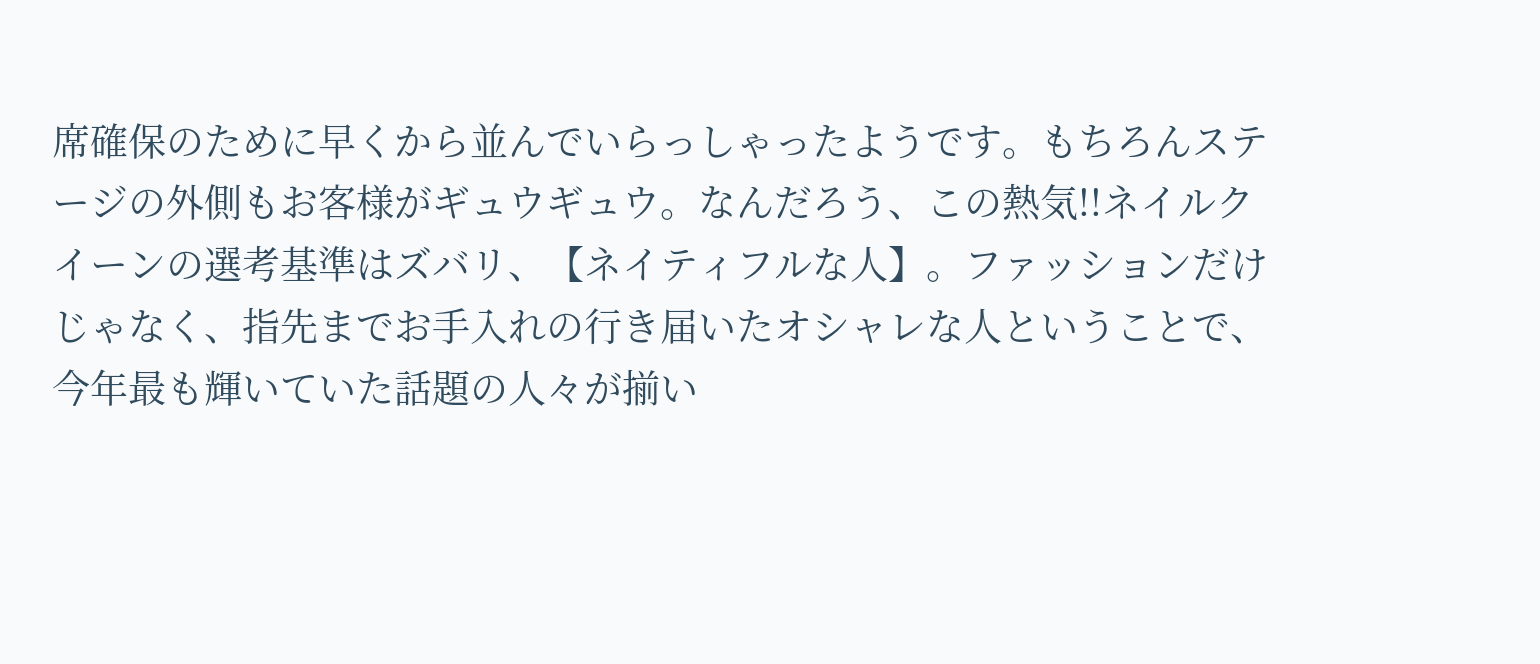席確保のために早くから並んでいらっしゃったようです。もちろんステージの外側もお客様がギュウギュウ。なんだろう、この熱気!!ネイルクイーンの選考基準はズバリ、【ネイティフルな人】。ファッションだけじゃなく、指先までお手入れの行き届いたオシャレな人ということで、今年最も輝いていた話題の人々が揃い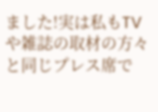ました!実は私もTVや雑誌の取材の方々と同じプレス席で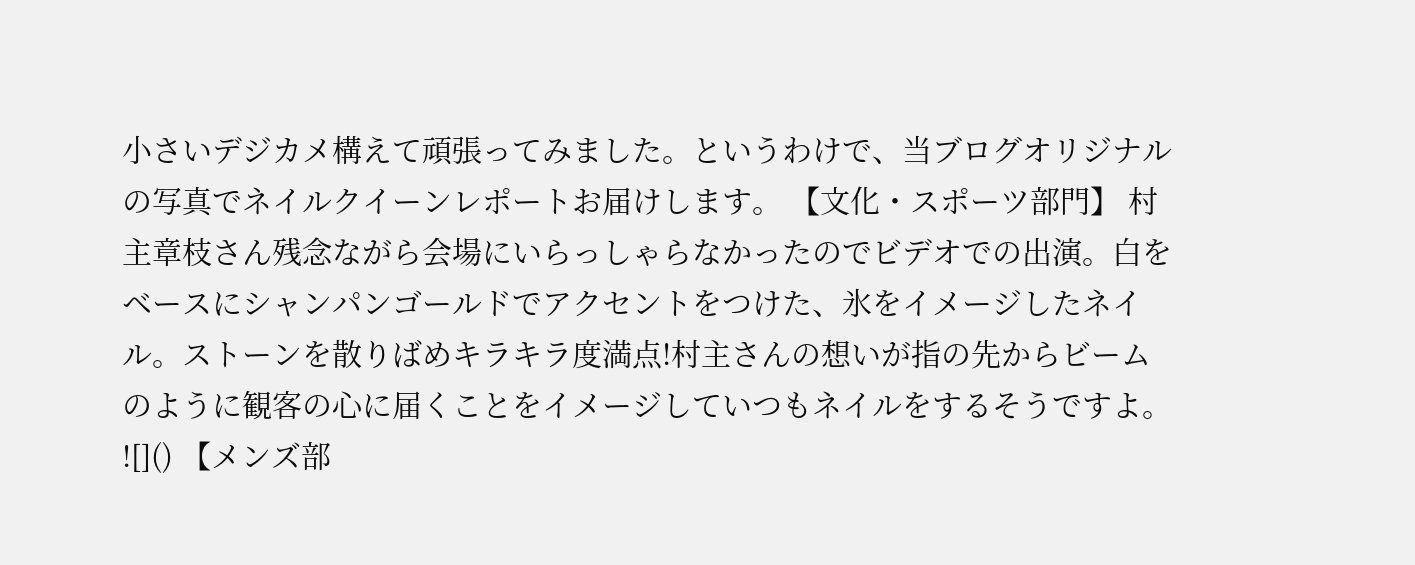小さいデジカメ構えて頑張ってみました。というわけで、当ブログオリジナルの写真でネイルクイーンレポートお届けします。 【文化・スポーツ部門】 村主章枝さん残念ながら会場にいらっしゃらなかったのでビデオでの出演。白をベースにシャンパンゴールドでアクセントをつけた、氷をイメージしたネイル。ストーンを散りばめキラキラ度満点!村主さんの想いが指の先からビームのように観客の心に届くことをイメージしていつもネイルをするそうですよ。 ![]() 【メンズ部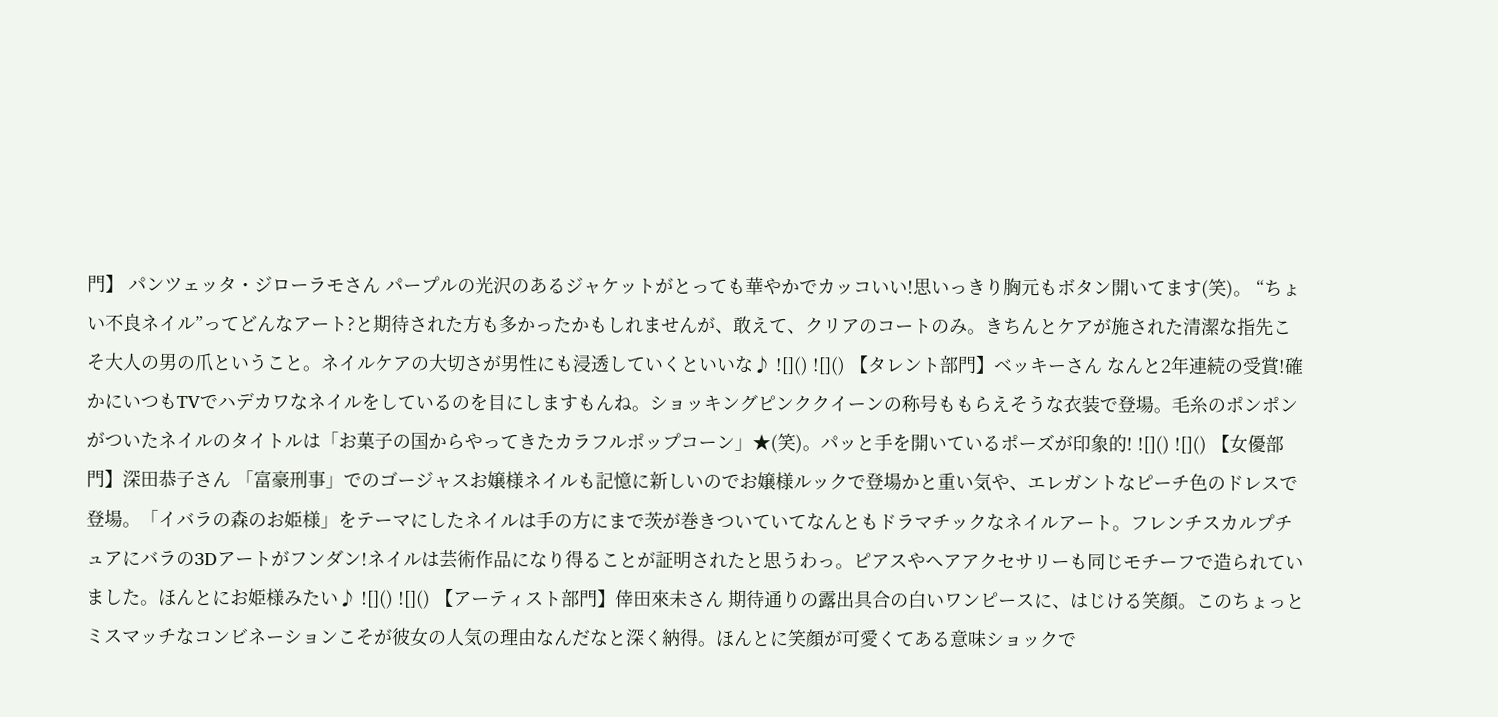門】 パンツェッタ・ジローラモさん パープルの光沢のあるジャケットがとっても華やかでカッコいい!思いっきり胸元もボタン開いてます(笑)。 “ちょい不良ネイル”ってどんなアート?と期待された方も多かったかもしれませんが、敢えて、クリアのコートのみ。きちんとケアが施された清潔な指先こそ大人の男の爪ということ。ネイルケアの大切さが男性にも浸透していくといいな♪ ![]() ![]() 【タレント部門】ベッキーさん なんと2年連続の受賞!確かにいつもTVでハデカワなネイルをしているのを目にしますもんね。ショッキングピンククイーンの称号ももらえそうな衣装で登場。毛糸のポンポンがついたネイルのタイトルは「お菓子の国からやってきたカラフルポップコーン」★(笑)。パッと手を開いているポーズが印象的! ![]() ![]() 【女優部門】深田恭子さん 「富豪刑事」でのゴージャスお嬢様ネイルも記憶に新しいのでお嬢様ルックで登場かと重い気や、エレガントなピーチ色のドレスで登場。「イバラの森のお姫様」をテーマにしたネイルは手の方にまで茨が巻きついていてなんともドラマチックなネイルアート。フレンチスカルプチュアにバラの3Dアートがフンダン!ネイルは芸術作品になり得ることが証明されたと思うわっ。ピアスやヘアアクセサリーも同じモチーフで造られていました。ほんとにお姫様みたい♪ ![]() ![]() 【アーティスト部門】倖田來未さん 期待通りの露出具合の白いワンピースに、はじける笑顔。このちょっとミスマッチなコンビネーションこそが彼女の人気の理由なんだなと深く納得。ほんとに笑顔が可愛くてある意味ショックで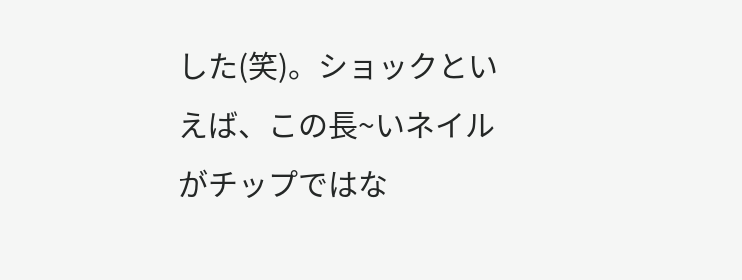した(笑)。ショックといえば、この長~いネイルがチップではな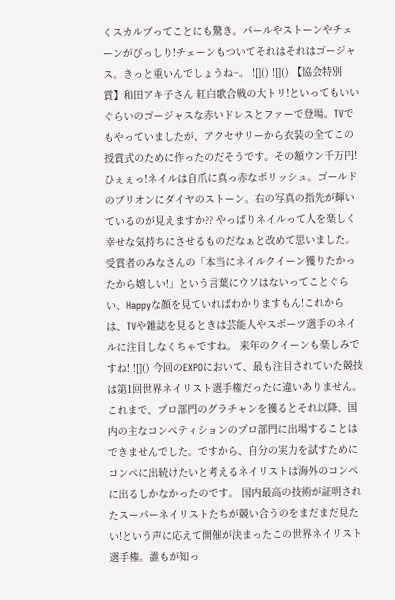くスカルプってことにも驚き。パールやストーンやチェーンがびっしり!チェーンもついてそれはそれはゴージャス。きっと重いんでしょうね~。 ![]() ![]() 【協会特別賞】和田アキ子さん 紅白歌合戦の大トリ!といってもいいぐらいのゴージャスな赤いドレスとファーで登場。TVでもやっていましたが、アクセサリーから衣装の全てこの授賞式のために作ったのだそうです。その額ウン千万円!ひぇぇっ!ネイルは自爪に真っ赤なポリッシュ。ゴールドのブリオンにダイヤのストーン。右の写真の指先が輝いているのが見えますか?? やっぱりネイルって人を楽しく幸せな気持ちにさせるものだなぁと改めて思いました。受賞者のみなさんの「本当にネイルクイーン獲りたかったから嬉しい!」という言葉にウソはないってことぐらい、Happyな顔を見ていればわかりますもん!これからは、TVや雑誌を見るときは芸能人やスポーツ選手のネイルに注目しなくちゃですね。 来年のクイーンも楽しみですね! ![]() 今回のEXPOにおいて、最も注目されていた競技は第1回世界ネイリスト選手権だったに違いありません。 これまで、プロ部門のグラチャンを獲るとそれ以降、国内の主なコンペティションのプロ部門に出場することはできませんでした。ですから、自分の実力を試すためにコンペに出続けたいと考えるネイリストは海外のコンペに出るしかなかったのです。 国内最高の技術が証明されたスーパーネイリストたちが競い合うのをまだまだ見たい!という声に応えて開催が決まったこの世界ネイリスト選手権。誰もが知っ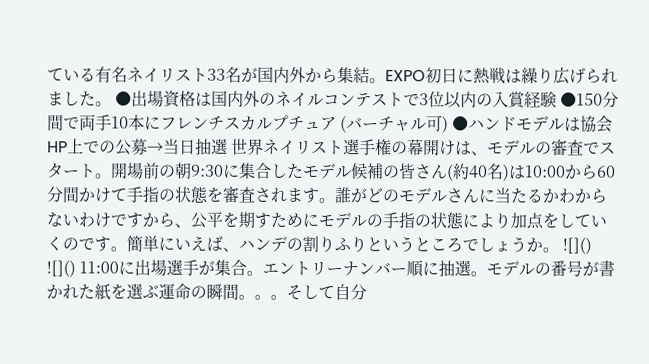ている有名ネイリスト33名が国内外から集結。EXPO初日に熱戦は繰り広げられました。 ●出場資格は国内外のネイルコンテストで3位以内の入賞経験 ●150分間で両手10本にフレンチスカルプチュア (バーチャル可) ●ハンドモデルは協会HP上での公募→当日抽選 世界ネイリスト選手権の幕開けは、モデルの審査でスタート。開場前の朝9:30に集合したモデル候補の皆さん(約40名)は10:00から60分間かけて手指の状態を審査されます。誰がどのモデルさんに当たるかわからないわけですから、公平を期すためにモデルの手指の状態により加点をしていくのです。簡単にいえば、ハンデの割りふりというところでしょうか。 ![]() ![]() 11:00に出場選手が集合。エントリーナンバー順に抽選。モデルの番号が書かれた紙を選ぶ運命の瞬間。。。そして自分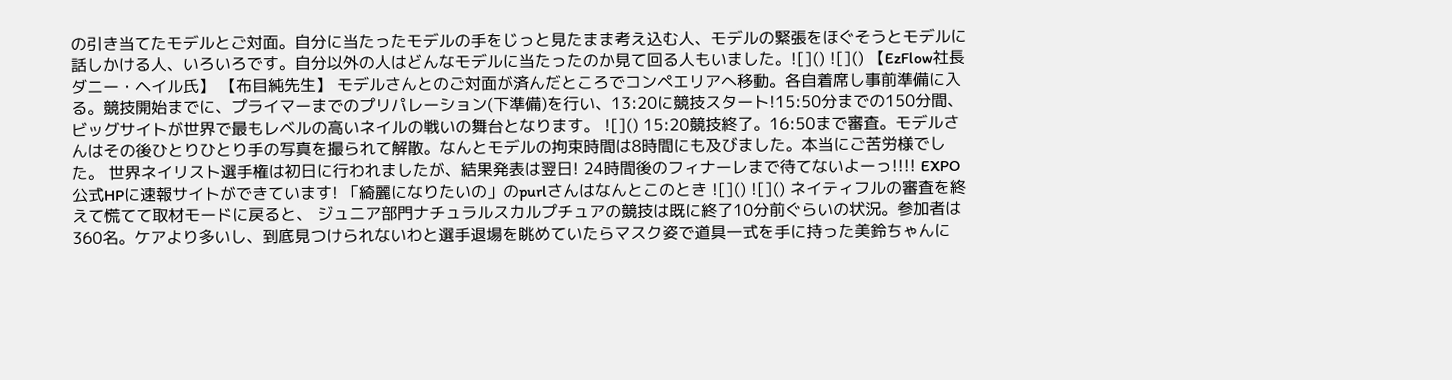の引き当てたモデルとご対面。自分に当たったモデルの手をじっと見たまま考え込む人、モデルの緊張をほぐそうとモデルに話しかける人、いろいろです。自分以外の人はどんなモデルに当たったのか見て回る人もいました。![]() ![]() 【EzFlow社長 ダニー・ヘイル氏】 【布目純先生】 モデルさんとのご対面が済んだところでコンペエリアへ移動。各自着席し事前準備に入る。競技開始までに、プライマーまでのプリパレーション(下準備)を行い、13:20に競技スタート!15:50分までの150分間、ビッグサイトが世界で最もレベルの高いネイルの戦いの舞台となります。 ![]() 15:20競技終了。16:50まで審査。モデルさんはその後ひとりひとり手の写真を撮られて解散。なんとモデルの拘束時間は8時間にも及びました。本当にご苦労様でした。 世界ネイリスト選手権は初日に行われましたが、結果発表は翌日! 24時間後のフィナーレまで待てないよーっ!!!! EXPO公式HPに速報サイトができています! 「綺麗になりたいの」のpurlさんはなんとこのとき ![]() ![]() ネイティフルの審査を終えて慌てて取材モードに戻ると、 ジュニア部門ナチュラルスカルプチュアの競技は既に終了10分前ぐらいの状況。参加者は360名。ケアより多いし、到底見つけられないわと選手退場を眺めていたらマスク姿で道具一式を手に持った美鈴ちゃんに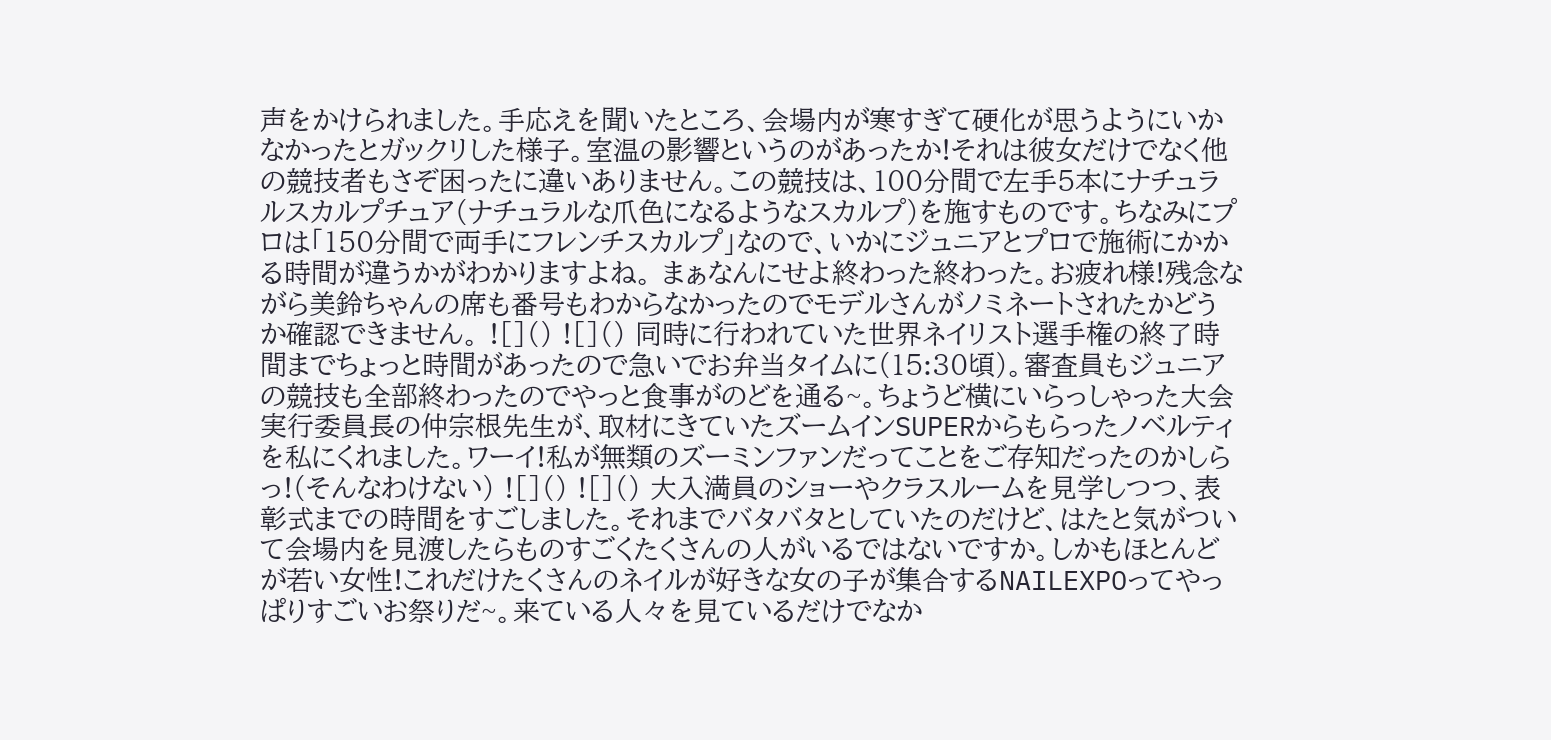声をかけられました。手応えを聞いたところ、会場内が寒すぎて硬化が思うようにいかなかったとガックリした様子。室温の影響というのがあったか!それは彼女だけでなく他の競技者もさぞ困ったに違いありません。この競技は、100分間で左手5本にナチュラルスカルプチュア(ナチュラルな爪色になるようなスカルプ)を施すものです。ちなみにプロは「150分間で両手にフレンチスカルプ」なので、いかにジュニアとプロで施術にかかる時間が違うかがわかりますよね。 まぁなんにせよ終わった終わった。お疲れ様!残念ながら美鈴ちゃんの席も番号もわからなかったのでモデルさんがノミネートされたかどうか確認できません。 ![]() ![]() 同時に行われていた世界ネイリスト選手権の終了時間までちょっと時間があったので急いでお弁当タイムに(15:30頃)。審査員もジュニアの競技も全部終わったのでやっと食事がのどを通る~。ちょうど横にいらっしゃった大会実行委員長の仲宗根先生が、取材にきていたズームインSUPERからもらったノベルティを私にくれました。ワーイ!私が無類のズーミンファンだってことをご存知だったのかしらっ!(そんなわけない) ![]() ![]() 大入満員のショーやクラスルームを見学しつつ、表彰式までの時間をすごしました。それまでバタバタとしていたのだけど、はたと気がついて会場内を見渡したらものすごくたくさんの人がいるではないですか。しかもほとんどが若い女性!これだけたくさんのネイルが好きな女の子が集合するNAILEXPOってやっぱりすごいお祭りだ~。来ている人々を見ているだけでなか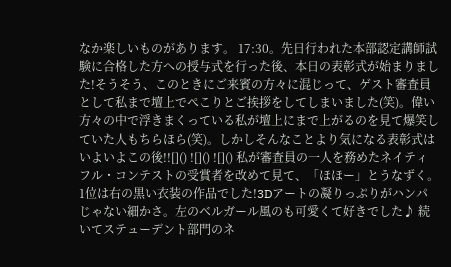なか楽しいものがあります。 17:30。先日行われた本部認定講師試験に合格した方への授与式を行った後、本日の表彰式が始まりました!そうそう、このときにご来賓の方々に混じって、ゲスト審査員として私まで壇上でぺこりとご挨拶をしてしまいました(笑)。偉い方々の中で浮きまくっている私が壇上にまで上がるのを見て爆笑していた人もちらほら(笑)。しかしそんなことより気になる表彰式はいよいよこの後!![]() ![]() ![]() 私が審査員の一人を務めたネイティフル・コンテストの受賞者を改めて見て、「ほほー」とうなずく。1位は右の黒い衣装の作品でした!3Dアートの凝りっぷりがハンパじゃない細かさ。左のベルガール風のも可愛くて好きでした♪ 続いてステューデント部門のネ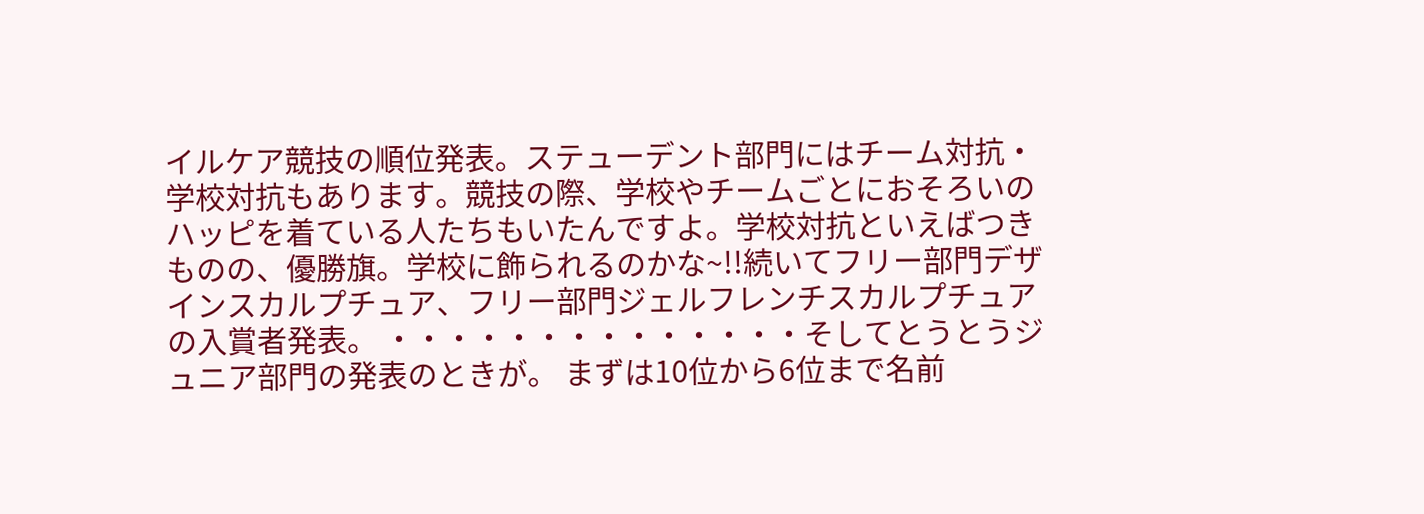イルケア競技の順位発表。ステューデント部門にはチーム対抗・学校対抗もあります。競技の際、学校やチームごとにおそろいのハッピを着ている人たちもいたんですよ。学校対抗といえばつきものの、優勝旗。学校に飾られるのかな~!!続いてフリー部門デザインスカルプチュア、フリー部門ジェルフレンチスカルプチュアの入賞者発表。 ・・・・・・・・・・・・・・そしてとうとうジュニア部門の発表のときが。 まずは10位から6位まで名前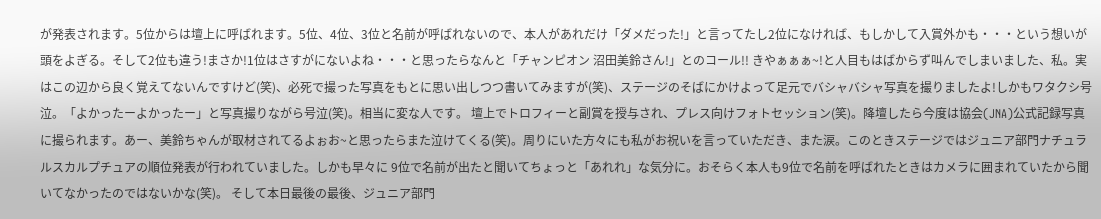が発表されます。5位からは壇上に呼ばれます。5位、4位、3位と名前が呼ばれないので、本人があれだけ「ダメだった!」と言ってたし2位になければ、もしかして入賞外かも・・・という想いが頭をよぎる。そして2位も違う!まさか!1位はさすがにないよね・・・と思ったらなんと「チャンピオン 沼田美鈴さん!」とのコール!! きやぁぁぁ~!と人目もはばからず叫んでしまいました、私。実はこの辺から良く覚えてないんですけど(笑)、必死で撮った写真をもとに思い出しつつ書いてみますが(笑)、ステージのそばにかけよって足元でバシャバシャ写真を撮りましたよ!しかもワタクシ号泣。「よかったーよかったー」と写真撮りながら号泣(笑)。相当に変な人です。 壇上でトロフィーと副賞を授与され、プレス向けフォトセッション(笑)。降壇したら今度は協会(JNA)公式記録写真に撮られます。あー、美鈴ちゃんが取材されてるよぉお~と思ったらまた泣けてくる(笑)。周りにいた方々にも私がお祝いを言っていただき、また涙。このときステージではジュニア部門ナチュラルスカルプチュアの順位発表が行われていました。しかも早々に 9位で名前が出たと聞いてちょっと「あれれ」な気分に。おそらく本人も9位で名前を呼ばれたときはカメラに囲まれていたから聞いてなかったのではないかな(笑)。 そして本日最後の最後、ジュニア部門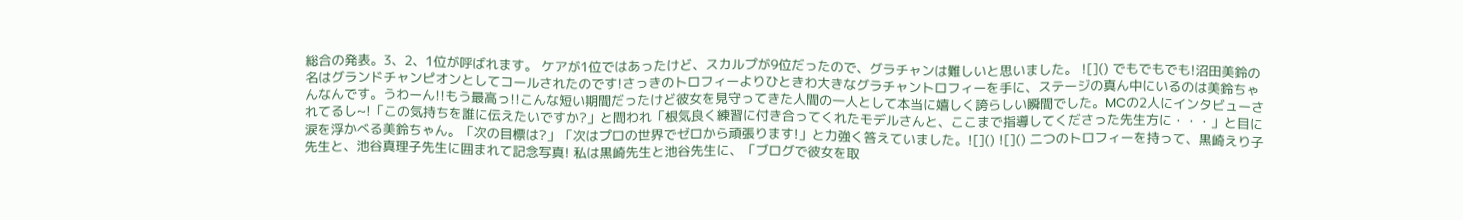総合の発表。3、2、1位が呼ばれます。 ケアが1位ではあったけど、スカルプが9位だったので、グラチャンは難しいと思いました。 ![]() でもでもでも!沼田美鈴の名はグランドチャンピオンとしてコールされたのです!さっきのトロフィーよりひときわ大きなグラチャントロフィーを手に、ステージの真ん中にいるのは美鈴ちゃんなんです。うわーん!!もう最高っ!!こんな短い期間だったけど彼女を見守ってきた人間の一人として本当に嬉しく誇らしい瞬間でした。MCの2人にインタビューされてるし~!「この気持ちを誰に伝えたいですか?」と問われ「根気良く練習に付き合ってくれたモデルさんと、ここまで指導してくださった先生方に・・・」と目に涙を浮かべる美鈴ちゃん。「次の目標は?」「次はプロの世界でゼロから頑張ります!」と力強く答えていました。![]() ![]() 二つのトロフィーを持って、黒崎えり子先生と、池谷真理子先生に囲まれて記念写真! 私は黒崎先生と池谷先生に、「ブログで彼女を取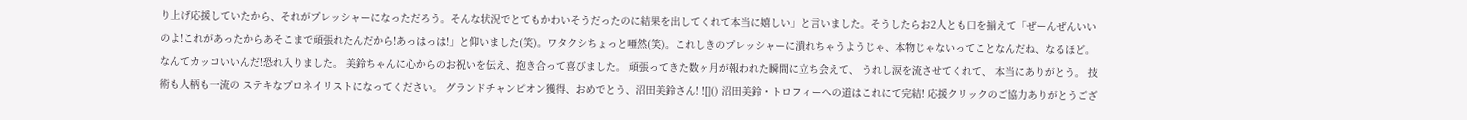り上げ応援していたから、それがプレッシャーになっただろう。そんな状況でとてもかわいそうだったのに結果を出してくれて本当に嬉しい」と言いました。そうしたらお2人とも口を揃えて「ぜーんぜんいいのよ!これがあったからあそこまで頑張れたんだから!あっはっは!」と仰いました(笑)。ワタクシちょっと唖然(笑)。これしきのプレッシャーに潰れちゃうようじゃ、本物じゃないってことなんだね、なるほど。なんてカッコいいんだ!恐れ入りました。 美鈴ちゃんに心からのお祝いを伝え、抱き合って喜びました。 頑張ってきた数ヶ月が報われた瞬間に立ち会えて、 うれし涙を流させてくれて、 本当にありがとう。 技術も人柄も一流の ステキなプロネイリストになってください。 グランドチャンピオン獲得、おめでとう、沼田美鈴さん! ![]() 沼田美鈴・トロフィーへの道はこれにて完結! 応援クリックのご協力ありがとうござ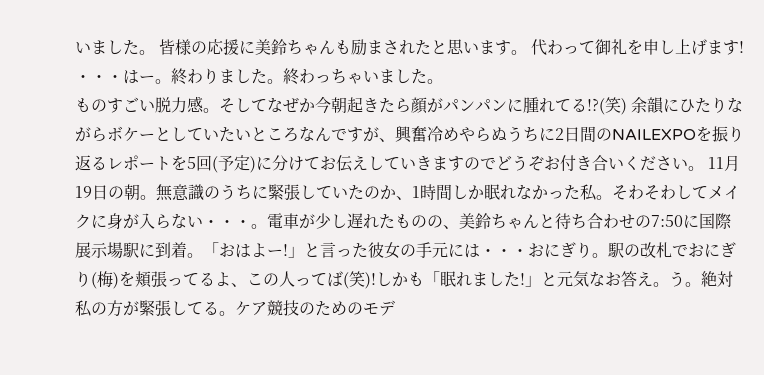いました。 皆様の応援に美鈴ちゃんも励まされたと思います。 代わって御礼を申し上げます!
・・・はー。終わりました。終わっちゃいました。
ものすごい脱力感。そしてなぜか今朝起きたら顔がパンパンに腫れてる!?(笑) 余韻にひたりながらボケーとしていたいところなんですが、興奮冷めやらぬうちに2日間のNAILEXPOを振り返るレポートを5回(予定)に分けてお伝えしていきますのでどうぞお付き合いください。 11月19日の朝。無意識のうちに緊張していたのか、1時間しか眠れなかった私。そわそわしてメイクに身が入らない・・・。電車が少し遅れたものの、美鈴ちゃんと待ち合わせの7:50に国際展示場駅に到着。「おはよー!」と言った彼女の手元には・・・おにぎり。駅の改札でおにぎり(梅)を頬張ってるよ、この人ってば(笑)!しかも「眠れました!」と元気なお答え。う。絶対私の方が緊張してる。ケア競技のためのモデ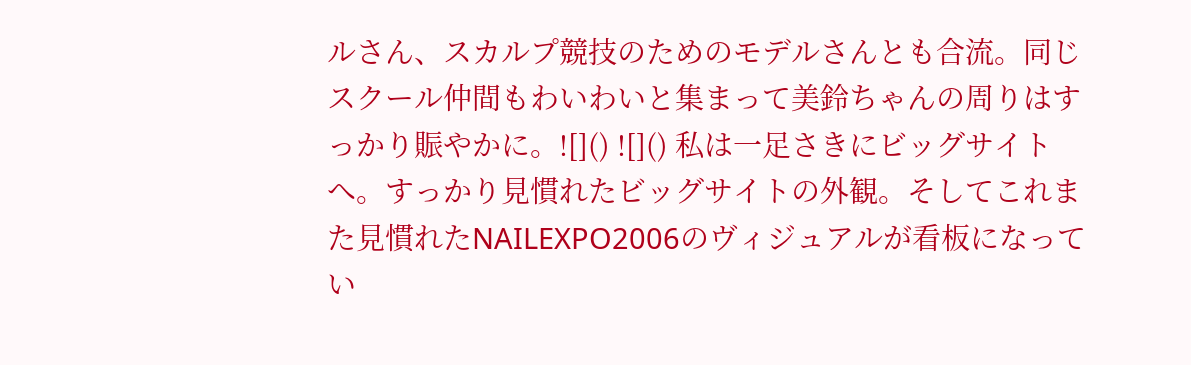ルさん、スカルプ競技のためのモデルさんとも合流。同じスクール仲間もわいわいと集まって美鈴ちゃんの周りはすっかり賑やかに。![]() ![]() 私は一足さきにビッグサイトへ。すっかり見慣れたビッグサイトの外観。そしてこれまた見慣れたNAILEXPO2006のヴィジュアルが看板になってい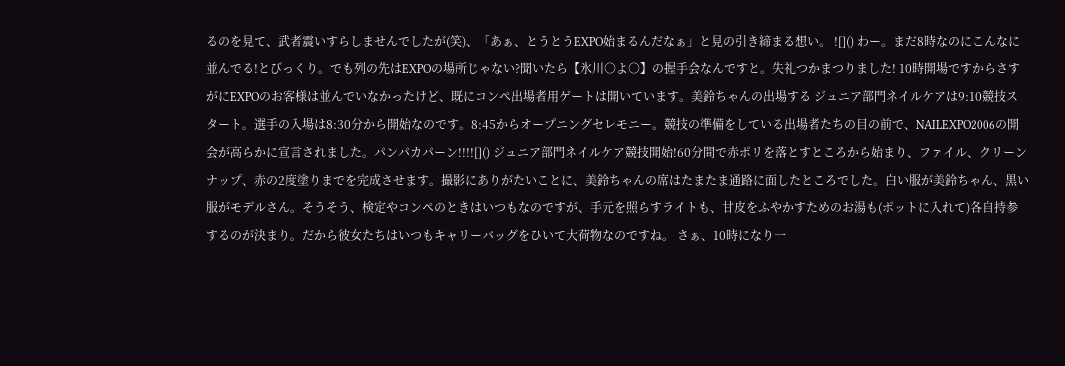るのを見て、武者震いすらしませんでしたが(笑)、「あぁ、とうとうEXPO始まるんだなぁ」と見の引き締まる想い。 ![]() わー。まだ8時なのにこんなに並んでる!とびっくり。でも列の先はEXPOの場所じゃない?聞いたら【氷川○よ○】の握手会なんですと。失礼つかまつりました! 10時開場ですからさすがにEXPOのお客様は並んでいなかったけど、既にコンペ出場者用ゲートは開いています。美鈴ちゃんの出場する ジュニア部門ネイルケアは9:10競技スタート。選手の入場は8:30分から開始なのです。8:45からオープニングセレモニー。競技の準備をしている出場者たちの目の前で、NAILEXPO2006の開会が高らかに宣言されました。パンパカパーン!!!![]() ジュニア部門ネイルケア競技開始!60分間で赤ポリを落とすところから始まり、ファイル、クリーンナップ、赤の2度塗りまでを完成させます。撮影にありがたいことに、美鈴ちゃんの席はたまたま通路に面したところでした。白い服が美鈴ちゃん、黒い服がモデルさん。そうそう、検定やコンペのときはいつもなのですが、手元を照らすライトも、甘皮をふやかすためのお湯も(ポットに入れて)各自持参するのが決まり。だから彼女たちはいつもキャリーバッグをひいて大荷物なのですね。 さぁ、10時になり一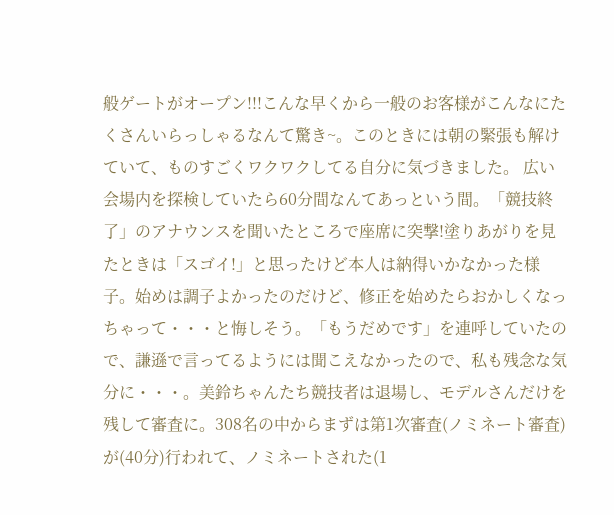般ゲートがオープン!!!こんな早くから一般のお客様がこんなにたくさんいらっしゃるなんて驚き~。このときには朝の緊張も解けていて、ものすごくワクワクしてる自分に気づきました。 広い会場内を探検していたら60分間なんてあっという間。「競技終了」のアナウンスを聞いたところで座席に突撃!塗りあがりを見たときは「スゴイ!」と思ったけど本人は納得いかなかった様子。始めは調子よかったのだけど、修正を始めたらおかしくなっちゃって・・・と悔しそう。「もうだめです」を連呼していたので、謙遜で言ってるようには聞こえなかったので、私も残念な気分に・・・。美鈴ちゃんたち競技者は退場し、モデルさんだけを残して審査に。308名の中からまずは第1次審査(ノミネート審査)が(40分)行われて、ノミネートされた(1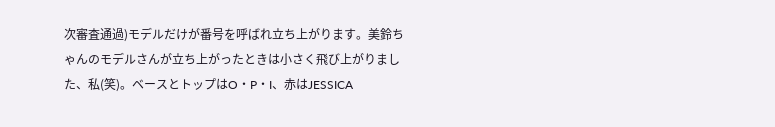次審査通過)モデルだけが番号を呼ばれ立ち上がります。美鈴ちゃんのモデルさんが立ち上がったときは小さく飛び上がりました、私(笑)。ベースとトップはO・P・I、赤はJESSICA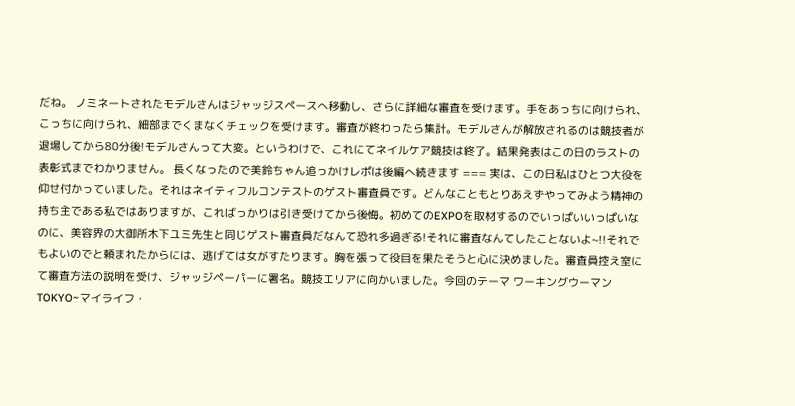だね。 ノミネートされたモデルさんはジャッジスペースへ移動し、さらに詳細な審査を受けます。手をあっちに向けられ、こっちに向けられ、細部までくまなくチェックを受けます。審査が終わったら集計。モデルさんが解放されるのは競技者が退場してから80分後!モデルさんって大変。というわけで、これにてネイルケア競技は終了。結果発表はこの日のラストの表彰式までわかりません。 長くなったので美鈴ちゃん追っかけレポは後編へ続きます === 実は、この日私はひとつ大役を仰せ付かっていました。それはネイティフルコンテストのゲスト審査員です。どんなこともとりあえずやってみよう精神の持ち主である私ではありますが、こればっかりは引き受けてから後悔。初めてのEXPOを取材するのでいっぱいいっぱいなのに、美容界の大御所木下ユミ先生と同じゲスト審査員だなんて恐れ多過ぎる!それに審査なんてしたことないよ~!!それでもよいのでと頼まれたからには、逃げては女がすたります。胸を張って役目を果たそうと心に決めました。審査員控え室にて審査方法の説明を受け、ジャッジペーパーに署名。競技エリアに向かいました。今回のテーマ ワーキングウーマンTOKYO~マイライフ・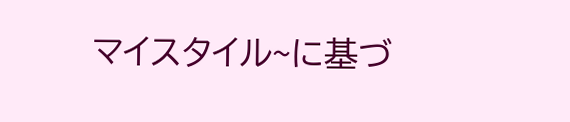マイスタイル~に基づ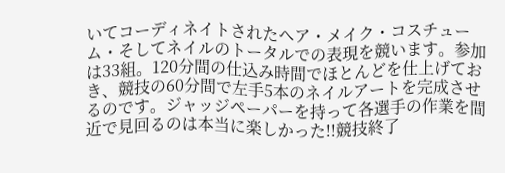いてコーディネイトされたヘア・メイク・コスチューム・そしてネイルのトータルでの表現を競います。参加は33組。120分間の仕込み時間でほとんどを仕上げておき、競技の60分間で左手5本のネイルアートを完成させるのです。ジャッジペーパーを持って各選手の作業を間近で見回るのは本当に楽しかった!!競技終了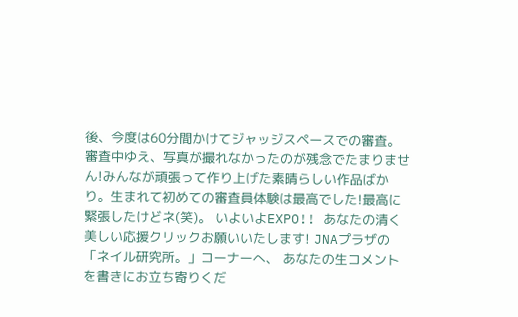後、今度は60分間かけてジャッジスペースでの審査。審査中ゆえ、写真が撮れなかったのが残念でたまりません!みんなが頑張って作り上げた素晴らしい作品ばかり。生まれて初めての審査員体験は最高でした!最高に緊張したけどネ(笑)。 いよいよEXPO!! あなたの清く美しい応援クリックお願いいたします! JNAプラザの「ネイル研究所。」コーナーへ、 あなたの生コメントを書きにお立ち寄りくだ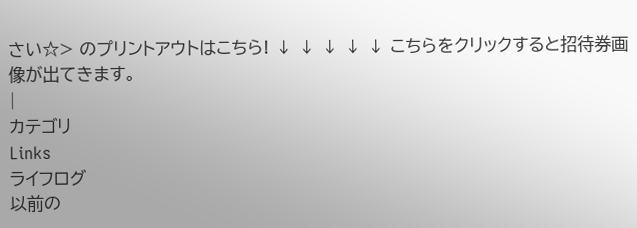さい☆> のプリントアウトはこちら! ↓ ↓ ↓ ↓ ↓ こちらをクリックすると招待券画像が出てきます。
|
カテゴリ
Links
ライフログ
以前の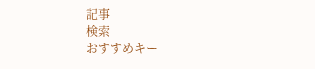記事
検索
おすすめキー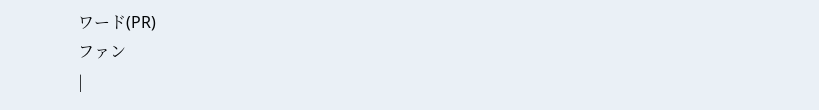ワード(PR)
ファン
|